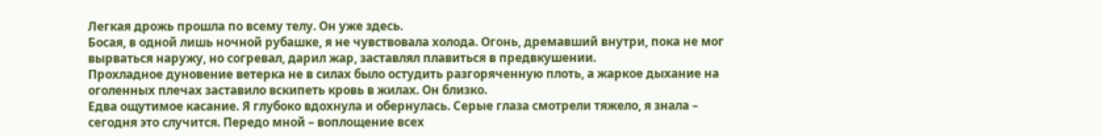Легкая дрожь прошла по всему телу. Он уже здесь.
Босая, в одной лишь ночной рубашке, я не чувствовала холода. Огонь, дремавший внутри, пока не мог вырваться наружу, но согревал, дарил жар, заставлял плавиться в предвкушении.
Прохладное дуновение ветерка не в силах было остудить разгоряченную плоть, а жаркое дыхание на оголенных плечах заставило вскипеть кровь в жилах. Он близко.
Едва ощутимое касание. Я глубоко вдохнула и обернулась. Серые глаза смотрели тяжело, я знала – сегодня это случится. Передо мной – воплощение всех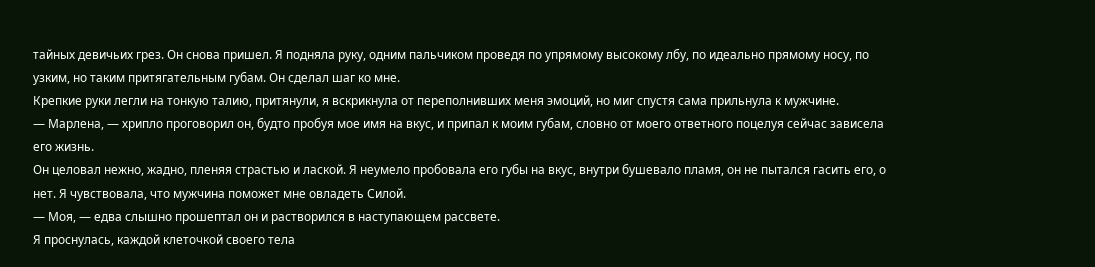тайных девичьих грез. Он снова пришел. Я подняла руку, одним пальчиком проведя по упрямому высокому лбу, по идеально прямому носу, по узким, но таким притягательным губам. Он сделал шаг ко мне.
Крепкие руки легли на тонкую талию, притянули, я вскрикнула от переполнивших меня эмоций, но миг спустя сама прильнула к мужчине.
— Марлена, — хрипло проговорил он, будто пробуя мое имя на вкус, и припал к моим губам, словно от моего ответного поцелуя сейчас зависела его жизнь.
Он целовал нежно, жадно, пленяя страстью и лаской. Я неумело пробовала его губы на вкус, внутри бушевало пламя, он не пытался гасить его, о нет. Я чувствовала, что мужчина поможет мне овладеть Силой.
— Моя, — едва слышно прошептал он и растворился в наступающем рассвете.
Я проснулась, каждой клеточкой своего тела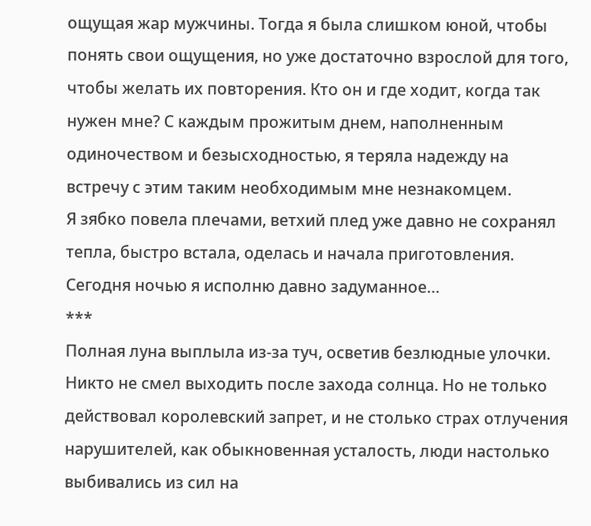ощущая жар мужчины. Тогда я была слишком юной, чтобы понять свои ощущения, но уже достаточно взрослой для того, чтобы желать их повторения. Кто он и где ходит, когда так нужен мне? С каждым прожитым днем, наполненным одиночеством и безысходностью, я теряла надежду на встречу с этим таким необходимым мне незнакомцем.
Я зябко повела плечами, ветхий плед уже давно не сохранял тепла, быстро встала, оделась и начала приготовления. Сегодня ночью я исполню давно задуманное…
***
Полная луна выплыла из-за туч, осветив безлюдные улочки. Никто не смел выходить после захода солнца. Но не только действовал королевский запрет, и не столько страх отлучения нарушителей, как обыкновенная усталость, люди настолько выбивались из сил на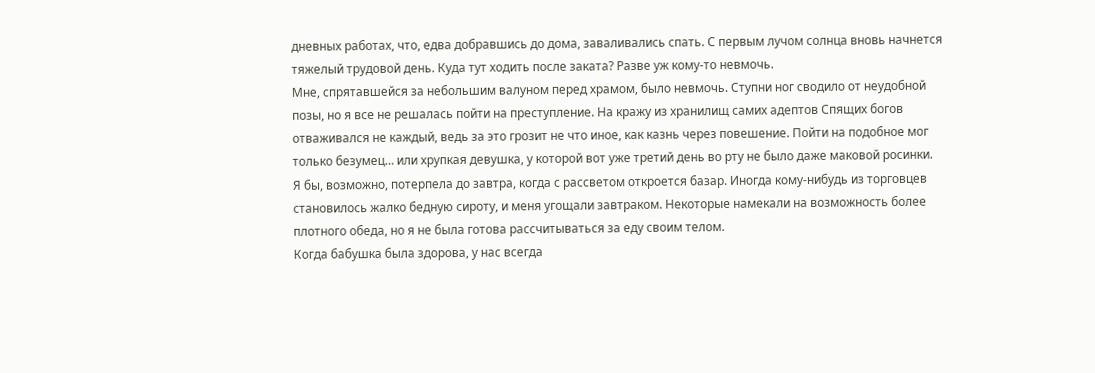дневных работах, что, едва добравшись до дома, заваливались спать. С первым лучом солнца вновь начнется тяжелый трудовой день. Куда тут ходить после заката? Разве уж кому-то невмочь.
Мне, спрятавшейся за небольшим валуном перед храмом, было невмочь. Ступни ног сводило от неудобной позы, но я все не решалась пойти на преступление. На кражу из хранилищ самих адептов Спящих богов отваживался не каждый, ведь за это грозит не что иное, как казнь через повешение. Пойти на подобное мог только безумец… или хрупкая девушка, у которой вот уже третий день во рту не было даже маковой росинки.
Я бы, возможно, потерпела до завтра, когда с рассветом откроется базар. Иногда кому-нибудь из торговцев становилось жалко бедную сироту, и меня угощали завтраком. Некоторые намекали на возможность более плотного обеда, но я не была готова рассчитываться за еду своим телом.
Когда бабушка была здорова, у нас всегда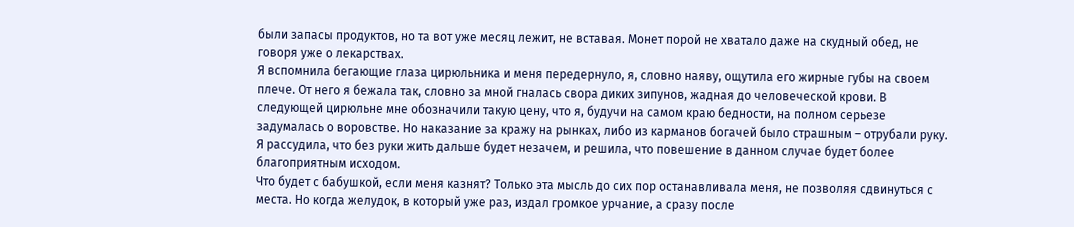были запасы продуктов, но та вот уже месяц лежит, не вставая. Монет порой не хватало даже на скудный обед, не говоря уже о лекарствах.
Я вспомнила бегающие глаза цирюльника и меня передернуло, я, словно наяву, ощутила его жирные губы на своем плече. От него я бежала так, словно за мной гналась свора диких зипунов, жадная до человеческой крови. В следующей цирюльне мне обозначили такую цену, что я, будучи на самом краю бедности, на полном серьезе задумалась о воровстве. Но наказание за кражу на рынках, либо из карманов богачей было страшным – отрубали руку. Я рассудила, что без руки жить дальше будет незачем, и решила, что повешение в данном случае будет более благоприятным исходом.
Что будет с бабушкой, если меня казнят? Только эта мысль до сих пор останавливала меня, не позволяя сдвинуться с места. Но когда желудок, в который уже раз, издал громкое урчание, а сразу после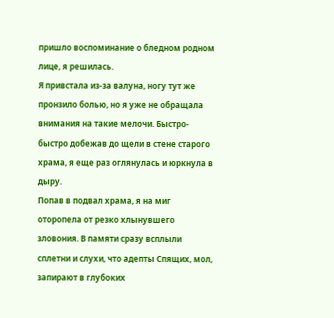пришло воспоминание о бледном родном лице, я решилась.
Я привстала из-за валуна, ногу тут же пронзило болью, но я уже не обращала внимания на такие мелочи. Быстро-быстро добежав до щели в стене старого храма, я еще раз оглянулась и юркнула в дыру.
Попав в подвал храма, я на миг оторопела от резко хлынувшего зловония. В памяти сразу всплыли сплетни и слухи, что адепты Спящих, мол, запирают в глубоких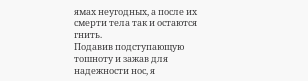ямах неугодных, а после их смерти тела так и остаются гнить.
Подавив подступающую тошноту и зажав для надежности нос, я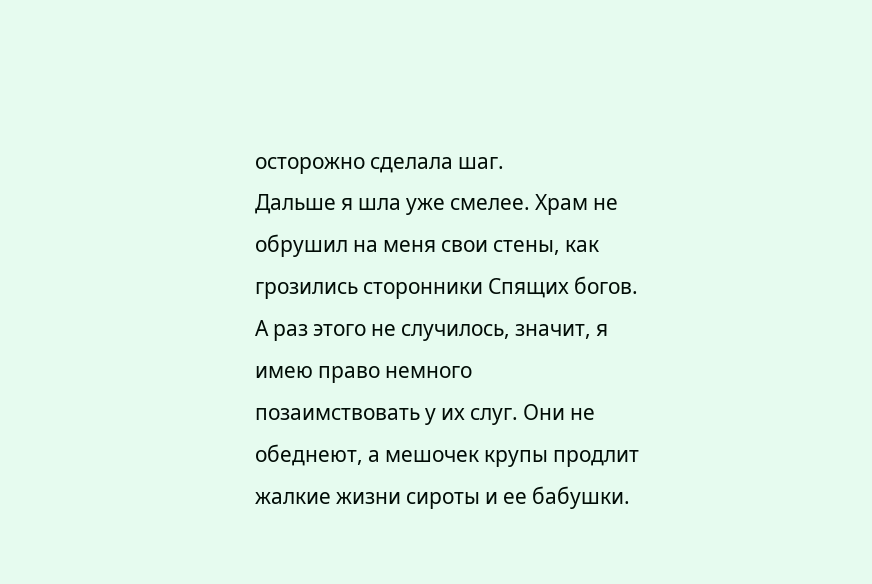осторожно сделала шаг.
Дальше я шла уже смелее. Храм не обрушил на меня свои стены, как грозились сторонники Спящих богов. А раз этого не случилось, значит, я имею право немного позаимствовать у их слуг. Они не обеднеют, а мешочек крупы продлит жалкие жизни сироты и ее бабушки.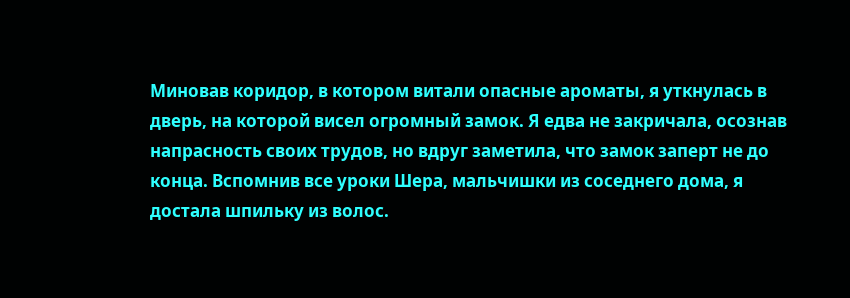Миновав коридор, в котором витали опасные ароматы, я уткнулась в дверь, на которой висел огромный замок. Я едва не закричала, осознав напрасность своих трудов, но вдруг заметила, что замок заперт не до конца. Вспомнив все уроки Шера, мальчишки из соседнего дома, я достала шпильку из волос.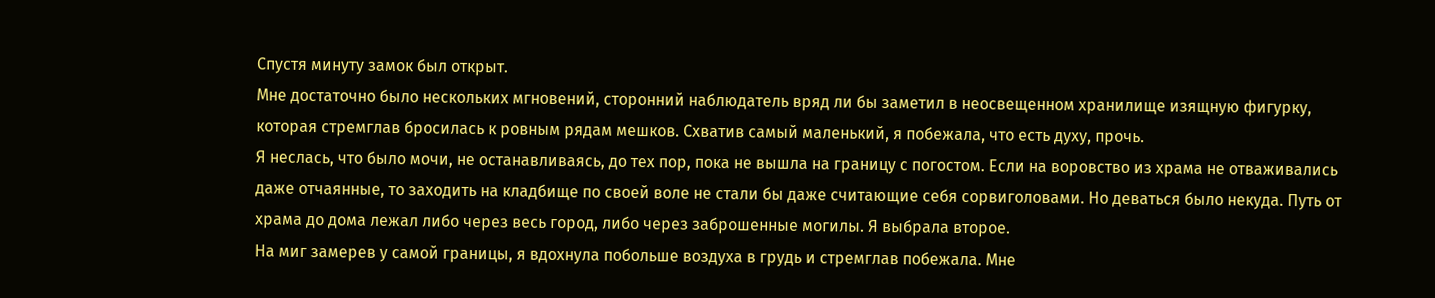Спустя минуту замок был открыт.
Мне достаточно было нескольких мгновений, сторонний наблюдатель вряд ли бы заметил в неосвещенном хранилище изящную фигурку, которая стремглав бросилась к ровным рядам мешков. Схватив самый маленький, я побежала, что есть духу, прочь.
Я неслась, что было мочи, не останавливаясь, до тех пор, пока не вышла на границу с погостом. Если на воровство из храма не отваживались даже отчаянные, то заходить на кладбище по своей воле не стали бы даже считающие себя сорвиголовами. Но деваться было некуда. Путь от храма до дома лежал либо через весь город, либо через заброшенные могилы. Я выбрала второе.
На миг замерев у самой границы, я вдохнула побольше воздуха в грудь и стремглав побежала. Мне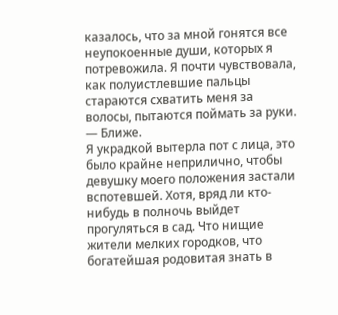казалось, что за мной гонятся все неупокоенные души, которых я потревожила. Я почти чувствовала, как полуистлевшие пальцы стараются схватить меня за волосы, пытаются поймать за руки.
— Ближе.
Я украдкой вытерла пот с лица, это было крайне неприлично, чтобы девушку моего положения застали вспотевшей. Хотя, вряд ли кто-нибудь в полночь выйдет прогуляться в сад. Что нищие жители мелких городков, что богатейшая родовитая знать в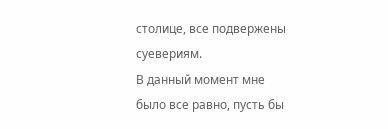столице, все подвержены суевериям.
В данный момент мне было все равно, пусть бы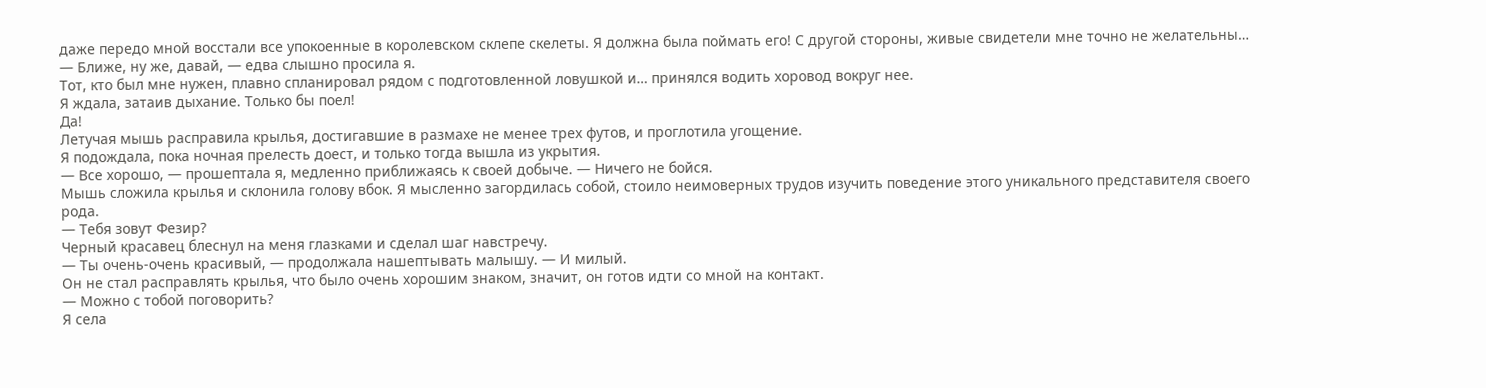даже передо мной восстали все упокоенные в королевском склепе скелеты. Я должна была поймать его! С другой стороны, живые свидетели мне точно не желательны…
— Ближе, ну же, давай, — едва слышно просила я.
Тот, кто был мне нужен, плавно спланировал рядом с подготовленной ловушкой и… принялся водить хоровод вокруг нее.
Я ждала, затаив дыхание. Только бы поел!
Да!
Летучая мышь расправила крылья, достигавшие в размахе не менее трех футов, и проглотила угощение.
Я подождала, пока ночная прелесть доест, и только тогда вышла из укрытия.
— Все хорошо, — прошептала я, медленно приближаясь к своей добыче. — Ничего не бойся.
Мышь сложила крылья и склонила голову вбок. Я мысленно загордилась собой, стоило неимоверных трудов изучить поведение этого уникального представителя своего рода.
— Тебя зовут Фезир?
Черный красавец блеснул на меня глазками и сделал шаг навстречу.
— Ты очень-очень красивый, — продолжала нашептывать малышу. — И милый.
Он не стал расправлять крылья, что было очень хорошим знаком, значит, он готов идти со мной на контакт.
— Можно с тобой поговорить?
Я села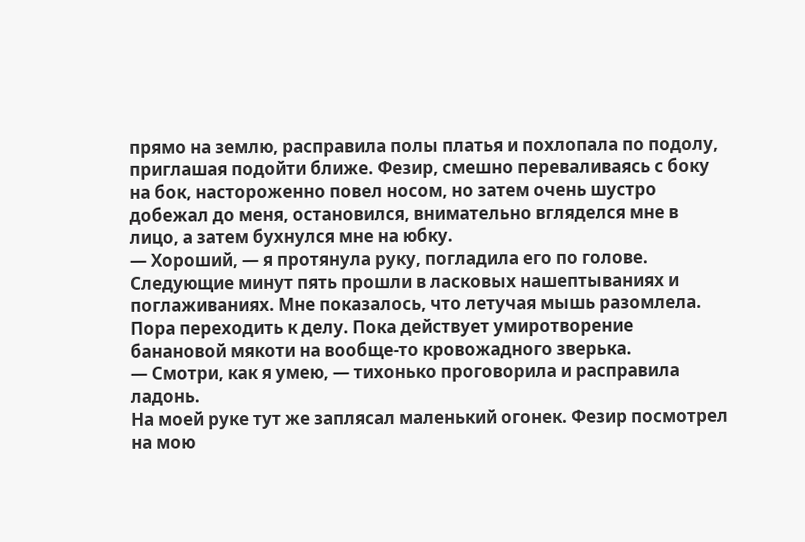прямо на землю, расправила полы платья и похлопала по подолу, приглашая подойти ближе. Фезир, смешно переваливаясь с боку на бок, настороженно повел носом, но затем очень шустро добежал до меня, остановился, внимательно вгляделся мне в лицо, а затем бухнулся мне на юбку.
— Хороший, — я протянула руку, погладила его по голове.
Следующие минут пять прошли в ласковых нашептываниях и поглаживаниях. Мне показалось, что летучая мышь разомлела. Пора переходить к делу. Пока действует умиротворение банановой мякоти на вообще-то кровожадного зверька.
— Смотри, как я умею, — тихонько проговорила и расправила ладонь.
На моей руке тут же заплясал маленький огонек. Фезир посмотрел на мою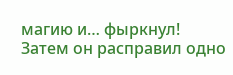магию и… фыркнул!
Затем он расправил одно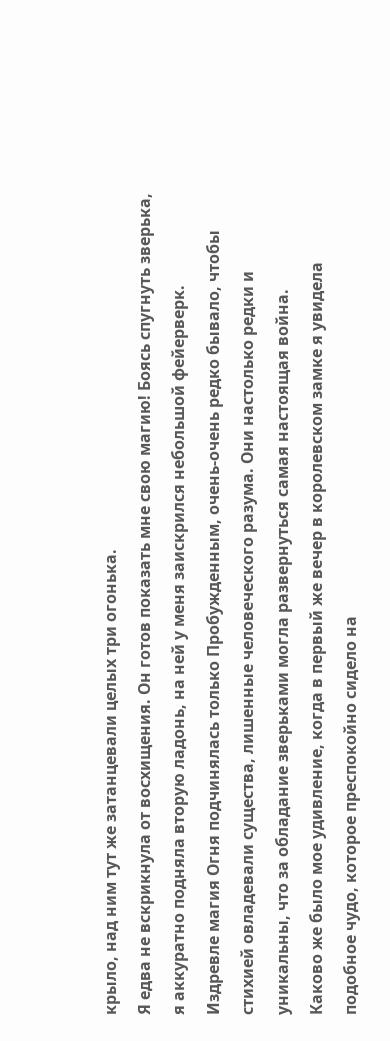крыло, над ним тут же затанцевали целых три огонька.
Я едва не вскрикнула от восхищения. Он готов показать мне свою магию! Боясь спугнуть зверька, я аккуратно подняла вторую ладонь, на ней у меня заискрился небольшой фейерверк.
Издревле магия Огня подчинялась только Пробужденным, очень-очень редко бывало, чтобы стихией овладевали существа, лишенные человеческого разума. Они настолько редки и уникальны, что за обладание зверьками могла развернуться самая настоящая война.
Каково же было мое удивление, когда в первый же вечер в королевском замке я увидела подобное чудо, которое преспокойно сидело на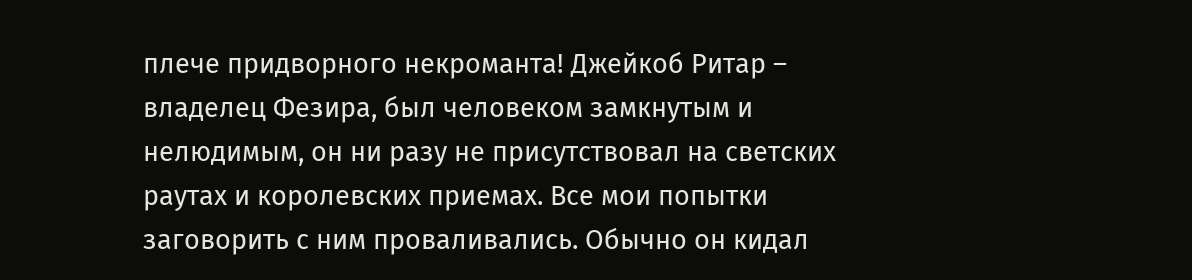плече придворного некроманта! Джейкоб Ритар – владелец Фезира, был человеком замкнутым и нелюдимым, он ни разу не присутствовал на светских раутах и королевских приемах. Все мои попытки заговорить с ним проваливались. Обычно он кидал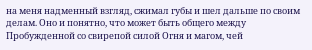на меня надменный взгляд, сжимал губы и шел дальше по своим делам. Оно и понятно, что может быть общего между Пробужденной со свирепой силой Огня и магом, чей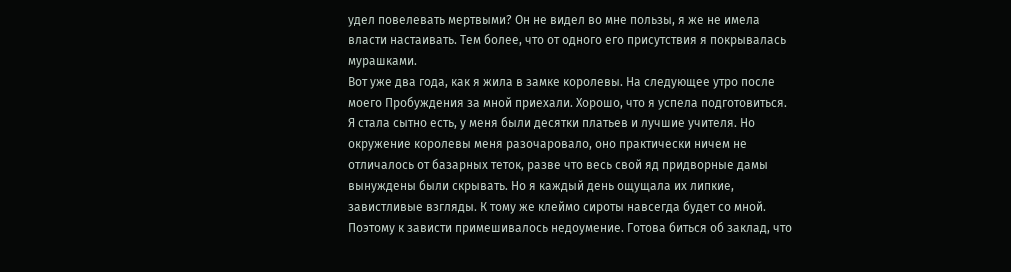удел повелевать мертвыми? Он не видел во мне пользы, я же не имела власти настаивать. Тем более, что от одного его присутствия я покрывалась мурашками.
Вот уже два года, как я жила в замке королевы. На следующее утро после моего Пробуждения за мной приехали. Хорошо, что я успела подготовиться.
Я стала сытно есть, у меня были десятки платьев и лучшие учителя. Но окружение королевы меня разочаровало, оно практически ничем не отличалось от базарных теток, разве что весь свой яд придворные дамы вынуждены были скрывать. Но я каждый день ощущала их липкие, завистливые взгляды. К тому же клеймо сироты навсегда будет со мной. Поэтому к зависти примешивалось недоумение. Готова биться об заклад, что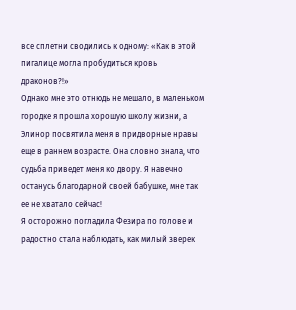все сплетни сводились к одному: «Как в этой пигалице могла пробудиться кровь драконов?!»
Однако мне это отнюдь не мешало, в маленьком городке я прошла хорошую школу жизни, а Элинор посвятила меня в придворные нравы еще в раннем возрасте. Она словно знала, что судьба приведет меня ко двору. Я навечно останусь благодарной своей бабушке, мне так ее не хватало сейчас!
Я осторожно погладила Фезира по голове и радостно стала наблюдать, как милый зверек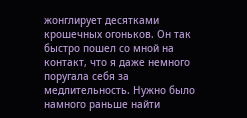жонглирует десятками крошечных огоньков. Он так быстро пошел со мной на контакт, что я даже немного поругала себя за медлительность. Нужно было намного раньше найти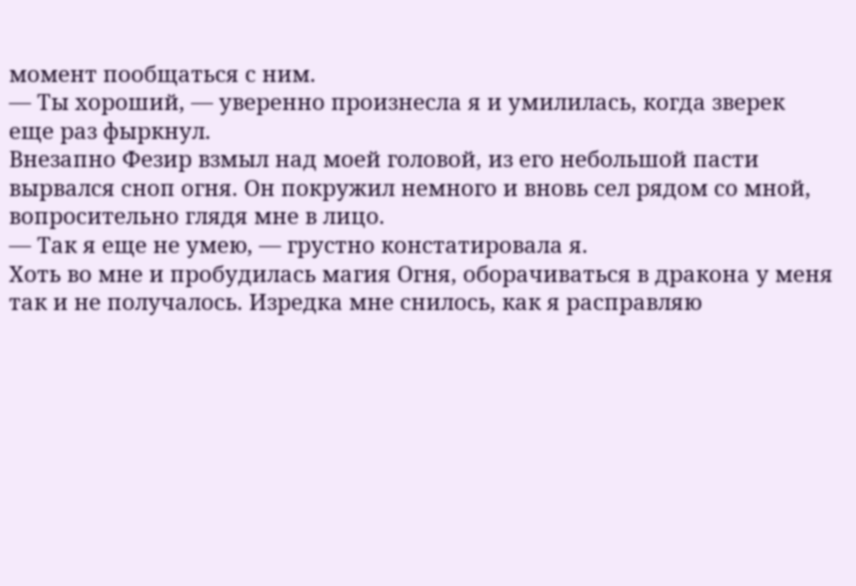момент пообщаться с ним.
— Ты хороший, — уверенно произнесла я и умилилась, когда зверек еще раз фыркнул.
Внезапно Фезир взмыл над моей головой, из его небольшой пасти вырвался сноп огня. Он покружил немного и вновь сел рядом со мной, вопросительно глядя мне в лицо.
— Так я еще не умею, — грустно констатировала я.
Хоть во мне и пробудилась магия Огня, оборачиваться в дракона у меня так и не получалось. Изредка мне снилось, как я расправляю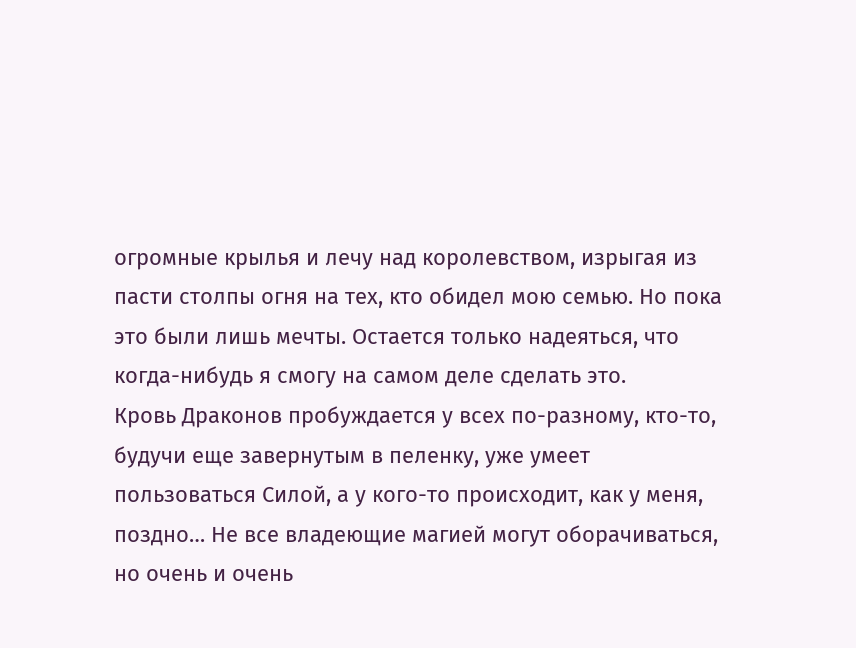огромные крылья и лечу над королевством, изрыгая из пасти столпы огня на тех, кто обидел мою семью. Но пока это были лишь мечты. Остается только надеяться, что когда-нибудь я смогу на самом деле сделать это.
Кровь Драконов пробуждается у всех по-разному, кто-то, будучи еще завернутым в пеленку, уже умеет пользоваться Силой, а у кого-то происходит, как у меня, поздно… Не все владеющие магией могут оборачиваться, но очень и очень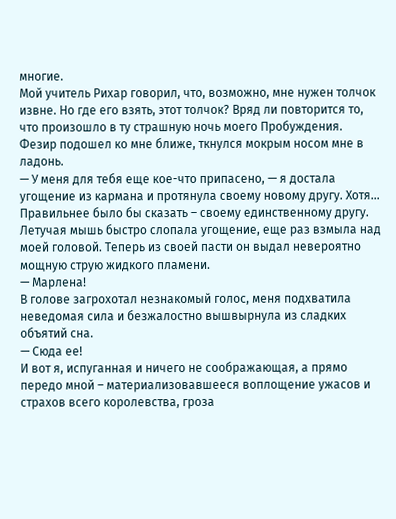многие.
Мой учитель Рихар говорил, что, возможно, мне нужен толчок извне. Но где его взять, этот толчок? Вряд ли повторится то, что произошло в ту страшную ночь моего Пробуждения.
Фезир подошел ко мне ближе, ткнулся мокрым носом мне в ладонь.
— У меня для тебя еще кое-что припасено, — я достала угощение из кармана и протянула своему новому другу. Хотя… Правильнее было бы сказать – своему единственному другу.
Летучая мышь быстро слопала угощение, еще раз взмыла над моей головой. Теперь из своей пасти он выдал невероятно мощную струю жидкого пламени.
— Марлена!
В голове загрохотал незнакомый голос, меня подхватила неведомая сила и безжалостно вышвырнула из сладких объятий сна.
— Сюда ее!
И вот я, испуганная и ничего не соображающая, а прямо передо мной – материализовавшееся воплощение ужасов и страхов всего королевства, гроза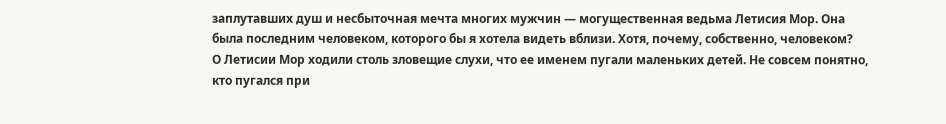заплутавших душ и несбыточная мечта многих мужчин — могущественная ведьма Летисия Мор. Она была последним человеком, которого бы я хотела видеть вблизи. Хотя, почему, собственно, человеком?
О Летисии Мор ходили столь зловещие слухи, что ее именем пугали маленьких детей. Не совсем понятно, кто пугался при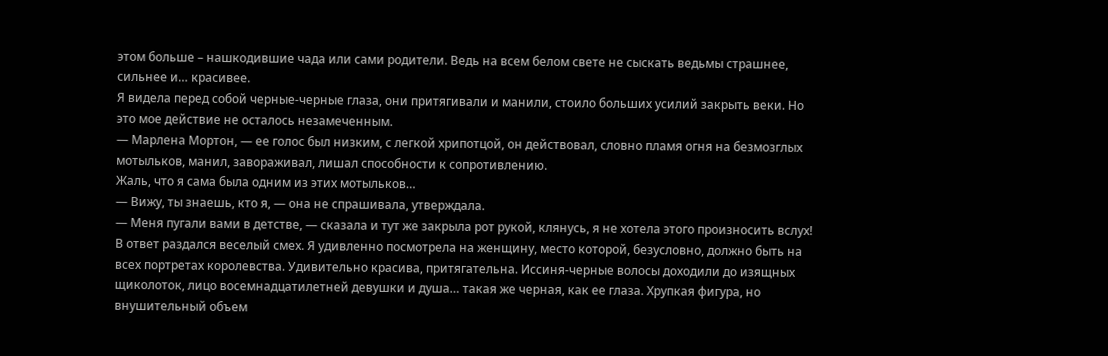этом больше – нашкодившие чада или сами родители. Ведь на всем белом свете не сыскать ведьмы страшнее, сильнее и… красивее.
Я видела перед собой черные-черные глаза, они притягивали и манили, стоило больших усилий закрыть веки. Но это мое действие не осталось незамеченным.
— Марлена Мортон, — ее голос был низким, с легкой хрипотцой, он действовал, словно пламя огня на безмозглых мотыльков, манил, завораживал, лишал способности к сопротивлению.
Жаль, что я сама была одним из этих мотыльков…
— Вижу, ты знаешь, кто я, — она не спрашивала, утверждала.
— Меня пугали вами в детстве, — сказала и тут же закрыла рот рукой, клянусь, я не хотела этого произносить вслух!
В ответ раздался веселый смех. Я удивленно посмотрела на женщину, место которой, безусловно, должно быть на всех портретах королевства. Удивительно красива, притягательна. Иссиня-черные волосы доходили до изящных щиколоток, лицо восемнадцатилетней девушки и душа… такая же черная, как ее глаза. Хрупкая фигура, но внушительный объем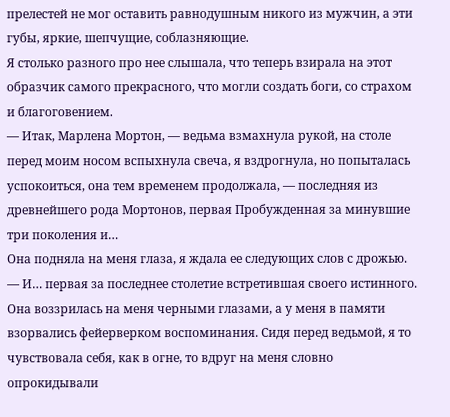прелестей не мог оставить равнодушным никого из мужчин, а эти губы, яркие, шепчущие, соблазняющие.
Я столько разного про нее слышала, что теперь взирала на этот образчик самого прекрасного, что могли создать боги, со страхом и благоговением.
— Итак, Марлена Мортон, — ведьма взмахнула рукой, на столе перед моим носом вспыхнула свеча, я вздрогнула, но попыталась успокоиться, она тем временем продолжала, — последняя из древнейшего рода Мортонов, первая Пробужденная за минувшие три поколения и…
Она подняла на меня глаза, я ждала ее следующих слов с дрожью.
— И… первая за последнее столетие встретившая своего истинного.
Она воззрилась на меня черными глазами, а у меня в памяти взорвались фейерверком воспоминания. Сидя перед ведьмой, я то чувствовала себя, как в огне, то вдруг на меня словно опрокидывали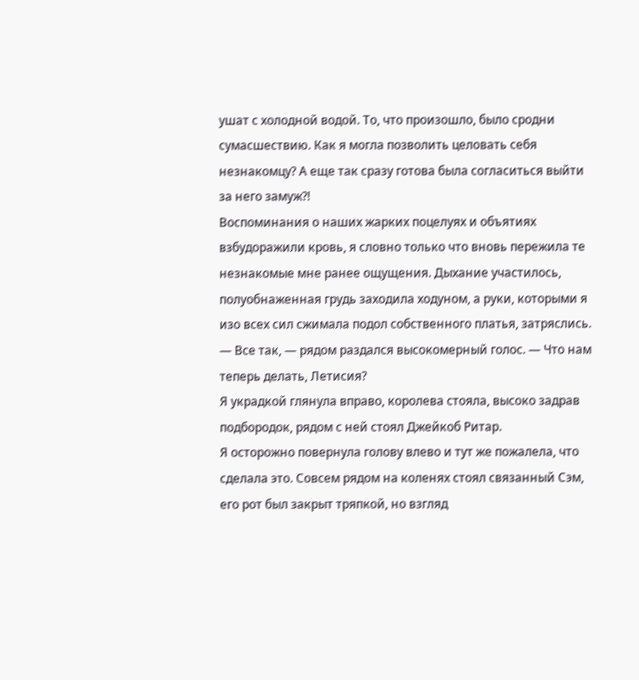ушат с холодной водой. То, что произошло, было сродни сумасшествию. Как я могла позволить целовать себя незнакомцу? А еще так сразу готова была согласиться выйти за него замуж?!
Воспоминания о наших жарких поцелуях и объятиях взбудоражили кровь, я словно только что вновь пережила те незнакомые мне ранее ощущения. Дыхание участилось, полуобнаженная грудь заходила ходуном, а руки, которыми я изо всех сил сжимала подол собственного платья, затряслись.
— Все так, — рядом раздался высокомерный голос. — Что нам теперь делать, Летисия?
Я украдкой глянула вправо, королева стояла, высоко задрав подбородок, рядом с ней стоял Джейкоб Ритар.
Я осторожно повернула голову влево и тут же пожалела, что сделала это. Совсем рядом на коленях стоял связанный Сэм, его рот был закрыт тряпкой, но взгляд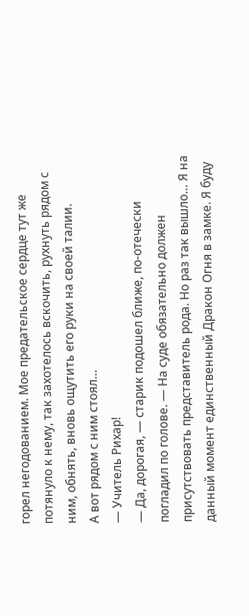горел негодованием. Мое предательское сердце тут же потянуло к нему, так захотелось вскочить, рухнуть рядом с ним, обнять, вновь ощутить его руки на своей талии.
А вот рядом с ним стоял…
— Учитель Рихар!
— Да, дорогая, — старик подошел ближе, по-отечески погладил по голове. — На суде обязательно должен присутствовать представитель рода. Но раз так вышло… Я на данный момент единственный Дракон Огня в замке. Я буду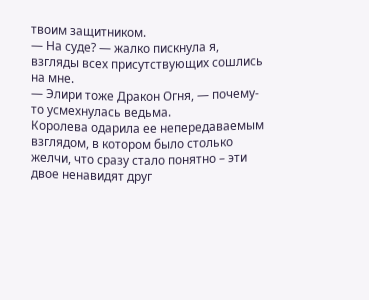твоим защитником.
— На суде? — жалко пискнула я, взгляды всех присутствующих сошлись на мне.
— Элири тоже Дракон Огня, — почему-то усмехнулась ведьма.
Королева одарила ее непередаваемым взглядом, в котором было столько желчи, что сразу стало понятно – эти двое ненавидят друг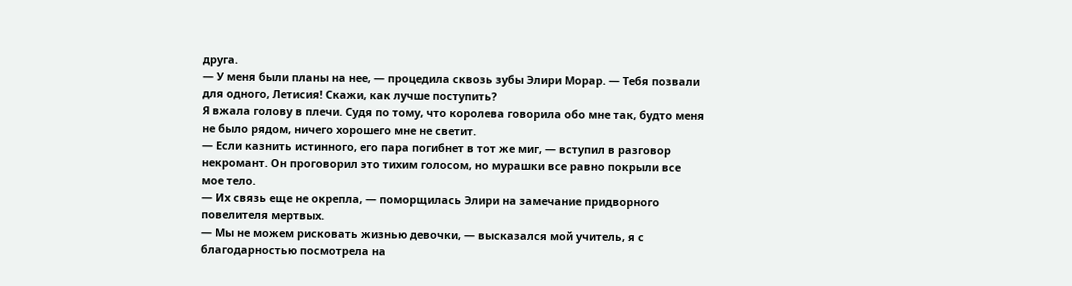друга.
— У меня были планы на нее, — процедила сквозь зубы Элири Морар. — Тебя позвали для одного, Летисия! Скажи, как лучше поступить?
Я вжала голову в плечи. Судя по тому, что королева говорила обо мне так, будто меня не было рядом, ничего хорошего мне не светит.
— Если казнить истинного, его пара погибнет в тот же миг, — вступил в разговор некромант. Он проговорил это тихим голосом, но мурашки все равно покрыли все мое тело.
— Их связь еще не окрепла, — поморщилась Элири на замечание придворного повелителя мертвых.
— Мы не можем рисковать жизнью девочки, — высказался мой учитель, я с благодарностью посмотрела на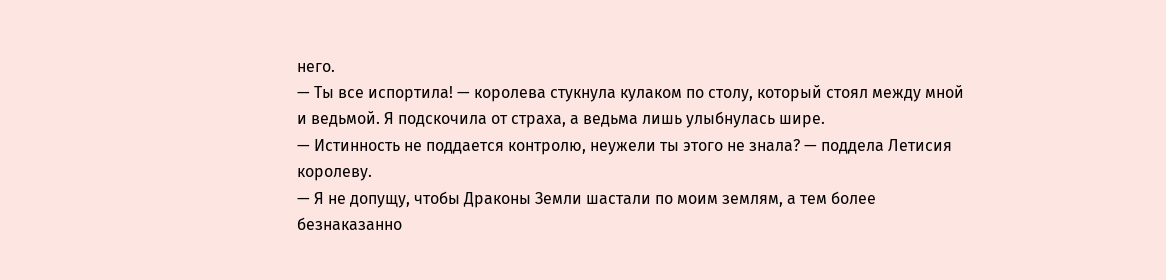него.
— Ты все испортила! — королева стукнула кулаком по столу, который стоял между мной и ведьмой. Я подскочила от страха, а ведьма лишь улыбнулась шире.
— Истинность не поддается контролю, неужели ты этого не знала? — поддела Летисия королеву.
— Я не допущу, чтобы Драконы Земли шастали по моим землям, а тем более безнаказанно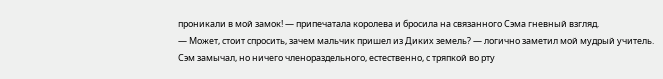проникали в мой замок! — припечатала королева и бросила на связанного Сэма гневный взгляд.
— Может, стоит спросить, зачем мальчик пришел из Диких земель? — логично заметил мой мудрый учитель.
Сэм замычал, но ничего членораздельного, естественно, с тряпкой во рту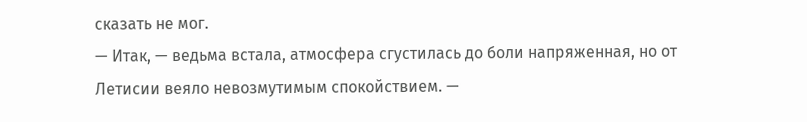сказать не мог.
— Итак, — ведьма встала, атмосфера сгустилась до боли напряженная, но от Летисии веяло невозмутимым спокойствием. —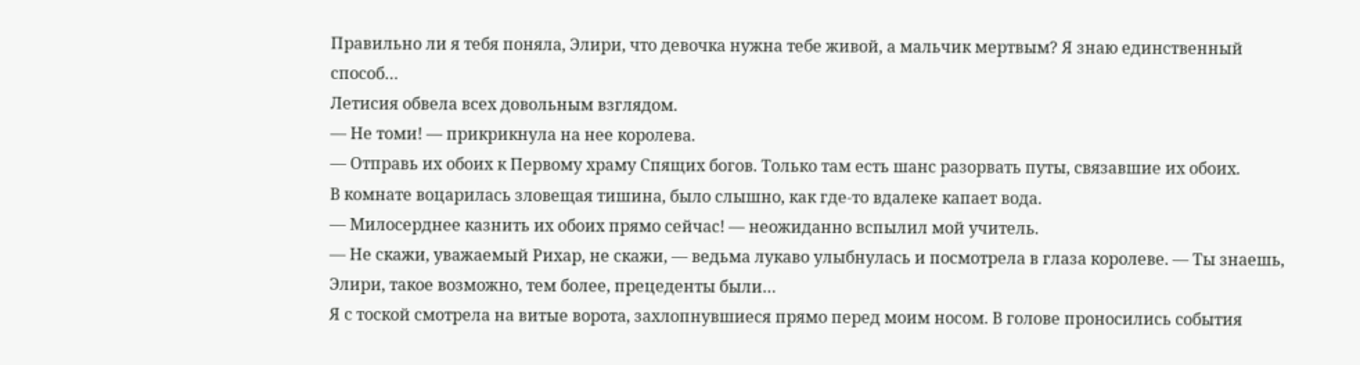Правильно ли я тебя поняла, Элири, что девочка нужна тебе живой, а мальчик мертвым? Я знаю единственный способ…
Летисия обвела всех довольным взглядом.
— Не томи! — прикрикнула на нее королева.
— Отправь их обоих к Первому храму Спящих богов. Только там есть шанс разорвать путы, связавшие их обоих.
В комнате воцарилась зловещая тишина, было слышно, как где-то вдалеке капает вода.
— Милосерднее казнить их обоих прямо сейчас! — неожиданно вспылил мой учитель.
— Не скажи, уважаемый Рихар, не скажи, — ведьма лукаво улыбнулась и посмотрела в глаза королеве. — Ты знаешь, Элири, такое возможно, тем более, прецеденты были…
Я с тоской смотрела на витые ворота, захлопнувшиеся прямо перед моим носом. В голове проносились события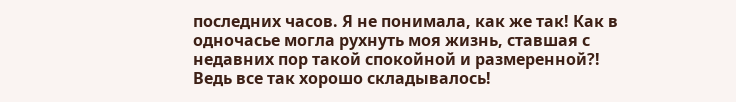последних часов. Я не понимала, как же так! Как в одночасье могла рухнуть моя жизнь, ставшая с недавних пор такой спокойной и размеренной?!
Ведь все так хорошо складывалось!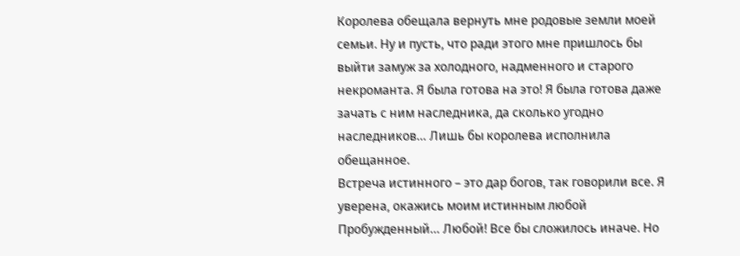Королева обещала вернуть мне родовые земли моей семьи. Ну и пусть, что ради этого мне пришлось бы выйти замуж за холодного, надменного и старого некроманта. Я была готова на это! Я была готова даже зачать с ним наследника, да сколько угодно наследников… Лишь бы королева исполнила обещанное.
Встреча истинного – это дар богов, так говорили все. Я уверена, окажись моим истинным любой Пробужденный… Любой! Все бы сложилось иначе. Но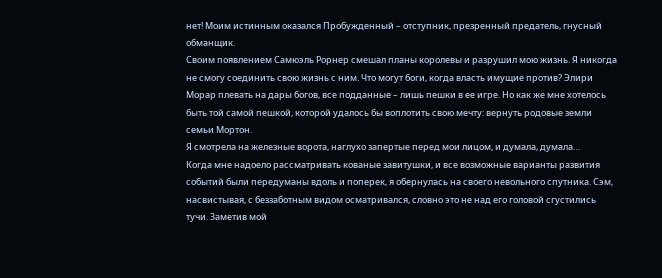нет! Моим истинным оказался Пробужденный – отступник, презренный предатель, гнусный обманщик.
Своим появлением Самюэль Рорнер смешал планы королевы и разрушил мою жизнь. Я никогда не смогу соединить свою жизнь с ним. Что могут боги, когда власть имущие против? Элири Морар плевать на дары богов, все подданные – лишь пешки в ее игре. Но как же мне хотелось быть той самой пешкой, которой удалось бы воплотить свою мечту: вернуть родовые земли семьи Мортон.
Я смотрела на железные ворота, наглухо запертые перед мои лицом, и думала, думала…
Когда мне надоело рассматривать кованые завитушки, и все возможные варианты развития событий были передуманы вдоль и поперек, я обернулась на своего невольного спутника. Сэм, насвистывая, с беззаботным видом осматривался, словно это не над его головой сгустились тучи. Заметив мой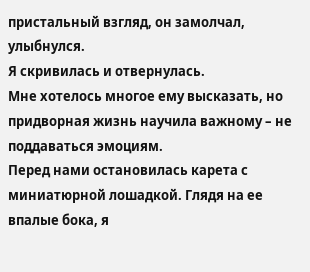пристальный взгляд, он замолчал, улыбнулся.
Я скривилась и отвернулась.
Мне хотелось многое ему высказать, но придворная жизнь научила важному – не поддаваться эмоциям.
Перед нами остановилась карета с миниатюрной лошадкой. Глядя на ее впалые бока, я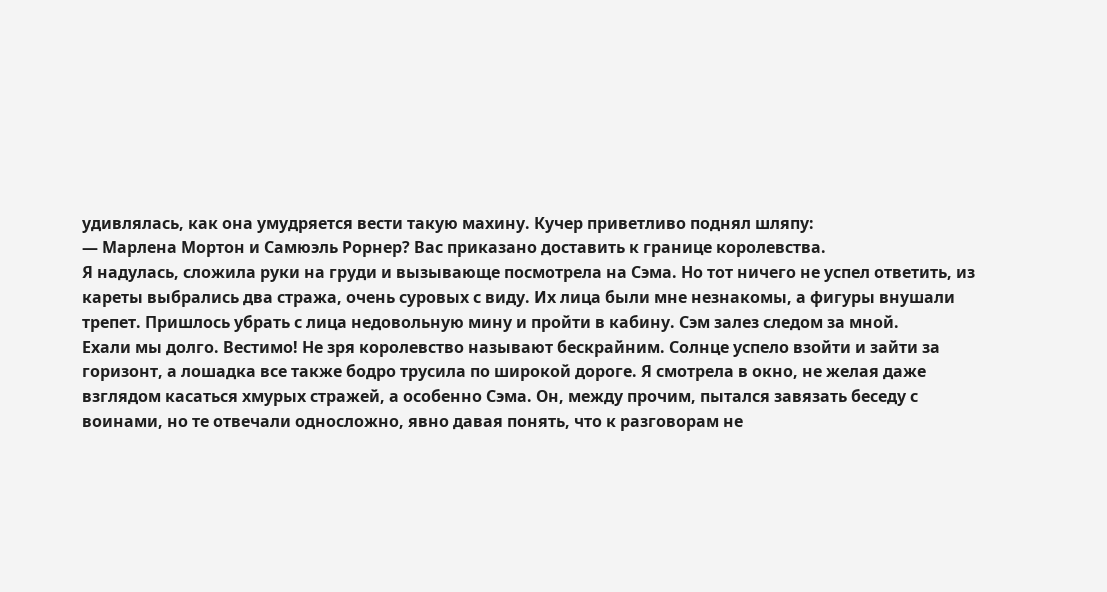удивлялась, как она умудряется вести такую махину. Кучер приветливо поднял шляпу:
— Марлена Мортон и Самюэль Рорнер? Вас приказано доставить к границе королевства.
Я надулась, сложила руки на груди и вызывающе посмотрела на Сэма. Но тот ничего не успел ответить, из кареты выбрались два стража, очень суровых с виду. Их лица были мне незнакомы, а фигуры внушали трепет. Пришлось убрать с лица недовольную мину и пройти в кабину. Сэм залез следом за мной.
Ехали мы долго. Вестимо! Не зря королевство называют бескрайним. Солнце успело взойти и зайти за горизонт, а лошадка все также бодро трусила по широкой дороге. Я смотрела в окно, не желая даже взглядом касаться хмурых стражей, а особенно Сэма. Он, между прочим, пытался завязать беседу с воинами, но те отвечали односложно, явно давая понять, что к разговорам не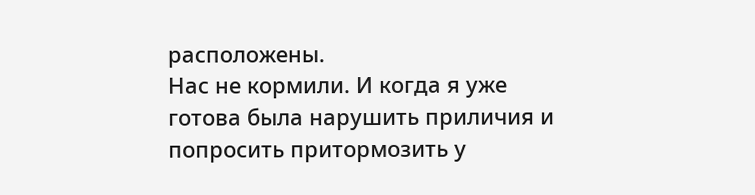расположены.
Нас не кормили. И когда я уже готова была нарушить приличия и попросить притормозить у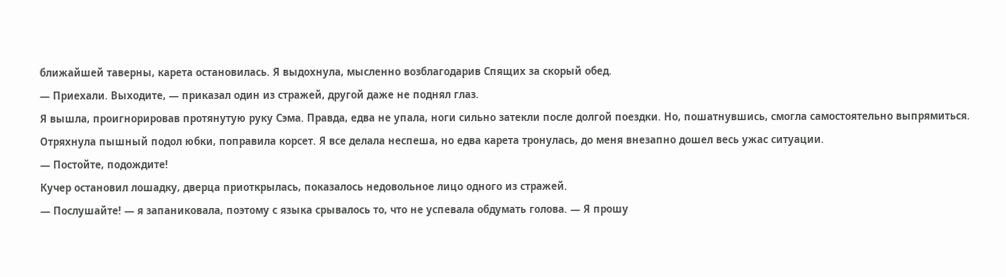ближайшей таверны, карета остановилась. Я выдохнула, мысленно возблагодарив Спящих за скорый обед.
— Приехали. Выходите, — приказал один из стражей, другой даже не поднял глаз.
Я вышла, проигнорировав протянутую руку Сэма. Правда, едва не упала, ноги сильно затекли после долгой поездки. Но, пошатнувшись, смогла самостоятельно выпрямиться. Отряхнула пышный подол юбки, поправила корсет. Я все делала неспеша, но едва карета тронулась, до меня внезапно дошел весь ужас ситуации.
— Постойте, подождите!
Кучер остановил лошадку, дверца приоткрылась, показалось недовольное лицо одного из стражей.
— Послушайте! — я запаниковала, поэтому с языка срывалось то, что не успевала обдумать голова. — Я прошу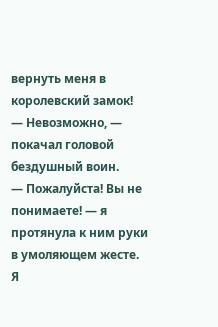вернуть меня в королевский замок!
— Невозможно, — покачал головой бездушный воин.
— Пожалуйста! Вы не понимаете! — я протянула к ним руки в умоляющем жесте.
Я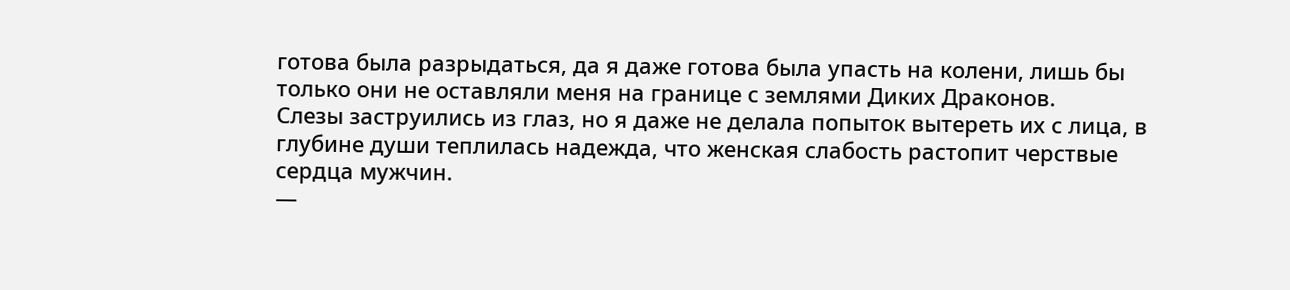готова была разрыдаться, да я даже готова была упасть на колени, лишь бы только они не оставляли меня на границе с землями Диких Драконов.
Слезы заструились из глаз, но я даже не делала попыток вытереть их с лица, в глубине души теплилась надежда, что женская слабость растопит черствые сердца мужчин.
—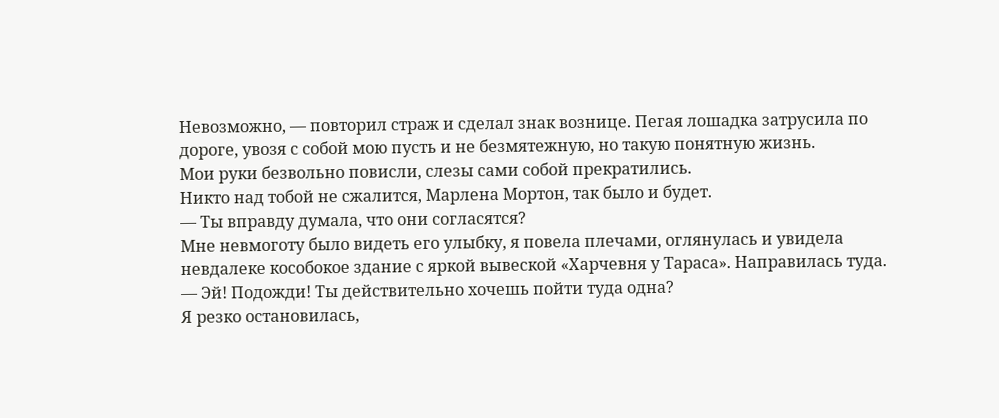Невозможно, — повторил страж и сделал знак вознице. Пегая лошадка затрусила по дороге, увозя с собой мою пусть и не безмятежную, но такую понятную жизнь.
Мои руки безвольно повисли, слезы сами собой прекратились.
Никто над тобой не сжалится, Марлена Мортон, так было и будет.
— Ты вправду думала, что они согласятся?
Мне невмоготу было видеть его улыбку, я повела плечами, оглянулась и увидела невдалеке кособокое здание с яркой вывеской «Харчевня у Тараса». Направилась туда.
— Эй! Подожди! Ты действительно хочешь пойти туда одна?
Я резко остановилась,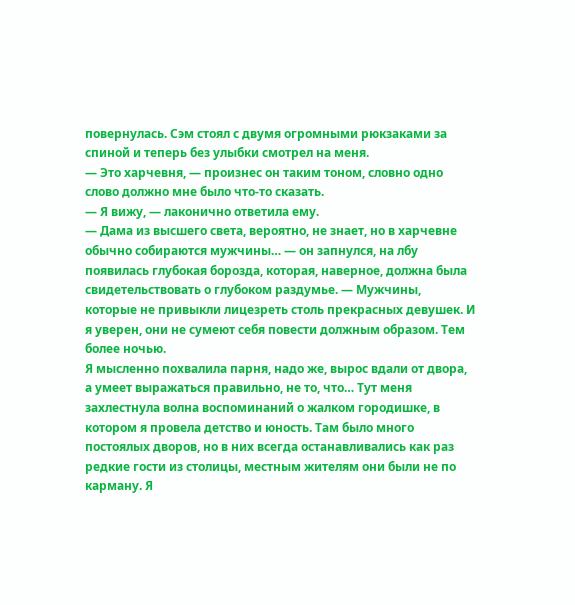повернулась. Сэм стоял с двумя огромными рюкзаками за спиной и теперь без улыбки смотрел на меня.
— Это харчевня, — произнес он таким тоном, словно одно слово должно мне было что-то сказать.
— Я вижу, — лаконично ответила ему.
— Дама из высшего света, вероятно, не знает, но в харчевне обычно собираются мужчины… — он запнулся, на лбу появилась глубокая борозда, которая, наверное, должна была свидетельствовать о глубоком раздумье. — Мужчины, которые не привыкли лицезреть столь прекрасных девушек. И я уверен, они не сумеют себя повести должным образом. Тем более ночью.
Я мысленно похвалила парня, надо же, вырос вдали от двора, а умеет выражаться правильно, не то, что… Тут меня захлестнула волна воспоминаний о жалком городишке, в котором я провела детство и юность. Там было много постоялых дворов, но в них всегда останавливались как раз редкие гости из столицы, местным жителям они были не по карману. Я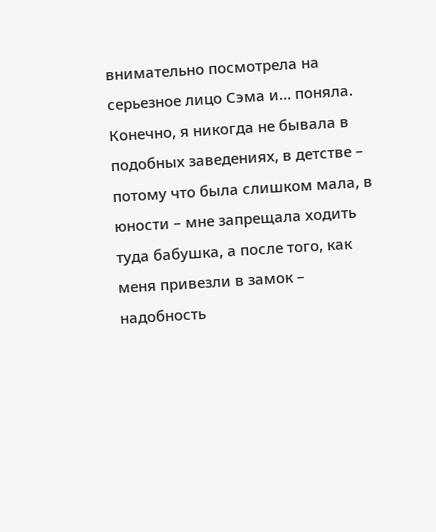внимательно посмотрела на серьезное лицо Сэма и… поняла. Конечно, я никогда не бывала в подобных заведениях, в детстве – потому что была слишком мала, в юности – мне запрещала ходить туда бабушка, а после того, как меня привезли в замок – надобность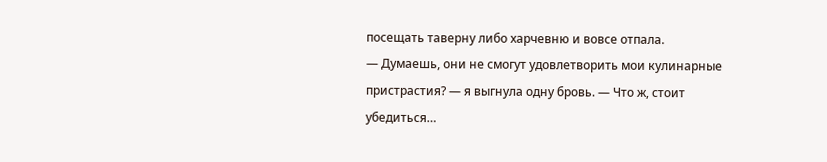посещать таверну либо харчевню и вовсе отпала.
— Думаешь, они не смогут удовлетворить мои кулинарные пристрастия? — я выгнула одну бровь. — Что ж, стоит убедиться…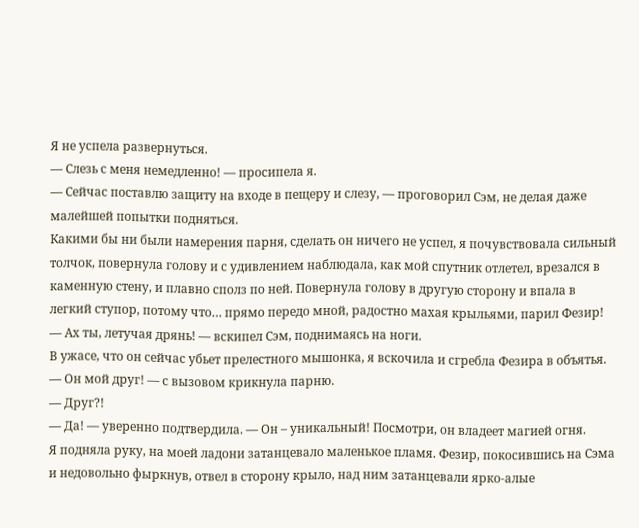Я не успела развернуться.
— Слезь с меня немедленно! — просипела я.
— Сейчас поставлю защиту на входе в пещеру и слезу, — проговорил Сэм, не делая даже малейшей попытки подняться.
Какими бы ни были намерения парня, сделать он ничего не успел, я почувствовала сильный толчок, повернула голову и с удивлением наблюдала, как мой спутник отлетел, врезался в каменную стену, и плавно сполз по ней. Повернула голову в другую сторону и впала в легкий ступор, потому что… прямо передо мной, радостно махая крыльями, парил Фезир!
— Ах ты, летучая дрянь! — вскипел Сэм, поднимаясь на ноги.
В ужасе, что он сейчас убьет прелестного мышонка, я вскочила и сгребла Фезира в объятья.
— Он мой друг! — с вызовом крикнула парню.
— Друг?!
— Да! — уверенно подтвердила. — Он – уникальный! Посмотри, он владеет магией огня.
Я подняла руку, на моей ладони затанцевало маленькое пламя. Фезир, покосившись на Сэма и недовольно фыркнув, отвел в сторону крыло, над ним затанцевали ярко-алые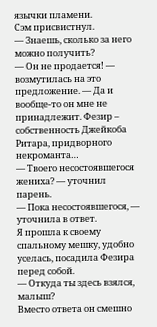язычки пламени.
Сэм присвистнул.
— Знаешь, сколько за него можно получить?
— Он не продается! — возмутилась на это предложение. — Да и вообще-то он мне не принадлежит. Фезир – собственность Джейкоба Ритара, придворного некроманта…
— Твоего несостоявшегося жениха? — уточнил парень.
— Пока несостоявшегося, — уточнила в ответ.
Я прошла к своему спальному мешку, удобно уселась, посадила Фезира перед собой.
— Откуда ты здесь взялся, малыш?
Вместо ответа он смешно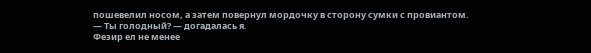пошевелил носом, а затем повернул мордочку в сторону сумки с провиантом.
— Ты голодный? — догадалась я.
Фезир ел не менее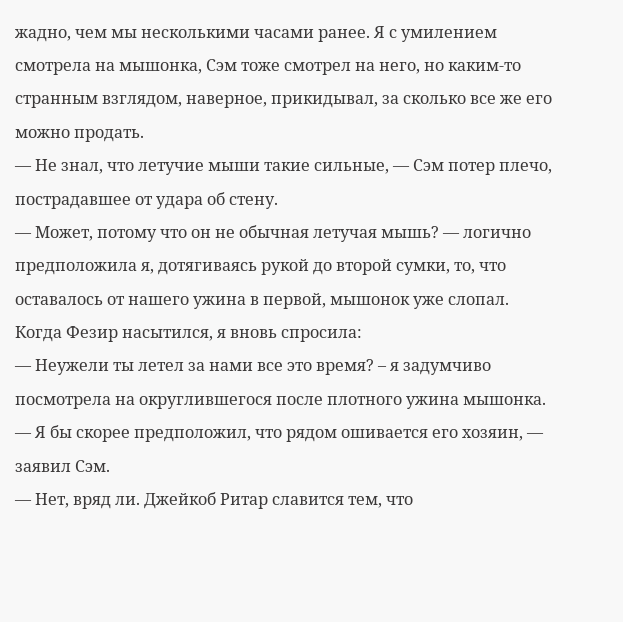жадно, чем мы несколькими часами ранее. Я с умилением смотрела на мышонка, Сэм тоже смотрел на него, но каким-то странным взглядом, наверное, прикидывал, за сколько все же его можно продать.
— Не знал, что летучие мыши такие сильные, — Сэм потер плечо, пострадавшее от удара об стену.
— Может, потому что он не обычная летучая мышь? — логично предположила я, дотягиваясь рукой до второй сумки, то, что оставалось от нашего ужина в первой, мышонок уже слопал.
Когда Фезир насытился, я вновь спросила:
— Неужели ты летел за нами все это время? – я задумчиво посмотрела на округлившегося после плотного ужина мышонка.
— Я бы скорее предположил, что рядом ошивается его хозяин, — заявил Сэм.
— Нет, вряд ли. Джейкоб Ритар славится тем, что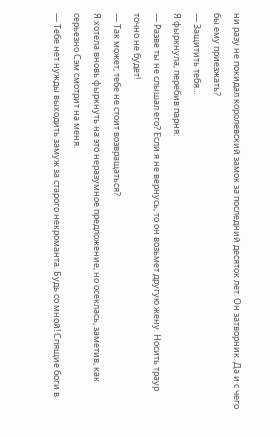ни разу не покидал королевский замок за последний десяток лет. Он затворник. Да и с чего бы ему приезжать?
— Защитить тебя…
Я фыркнула, перебив парня:
— Разве ты не слышал его? Если я не вернусь, то он возьмет другую жену. Носить траур точно не будет!
— Так может, тебе не стоит возвращаться?
Я хотела вновь фыркнуть на это неразумное предложение, но осеклась, заметив, как серьезно Сэм смотрит на меня.
— Тебе нет нужды выходить замуж за старого некроманта. Будь со мной! Спящие боги в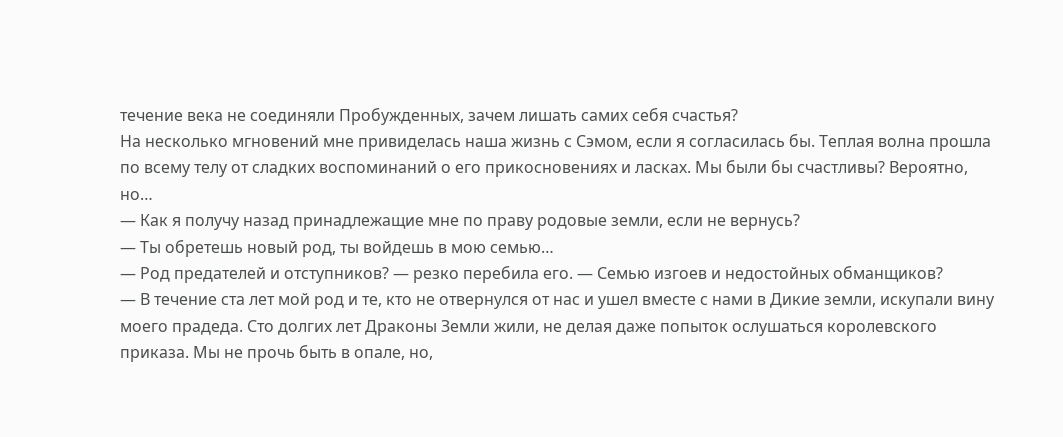течение века не соединяли Пробужденных, зачем лишать самих себя счастья?
На несколько мгновений мне привиделась наша жизнь с Сэмом, если я согласилась бы. Теплая волна прошла по всему телу от сладких воспоминаний о его прикосновениях и ласках. Мы были бы счастливы? Вероятно, но…
— Как я получу назад принадлежащие мне по праву родовые земли, если не вернусь?
— Ты обретешь новый род, ты войдешь в мою семью…
— Род предателей и отступников? — резко перебила его. — Семью изгоев и недостойных обманщиков?
— В течение ста лет мой род и те, кто не отвернулся от нас и ушел вместе с нами в Дикие земли, искупали вину моего прадеда. Сто долгих лет Драконы Земли жили, не делая даже попыток ослушаться королевского приказа. Мы не прочь быть в опале, но,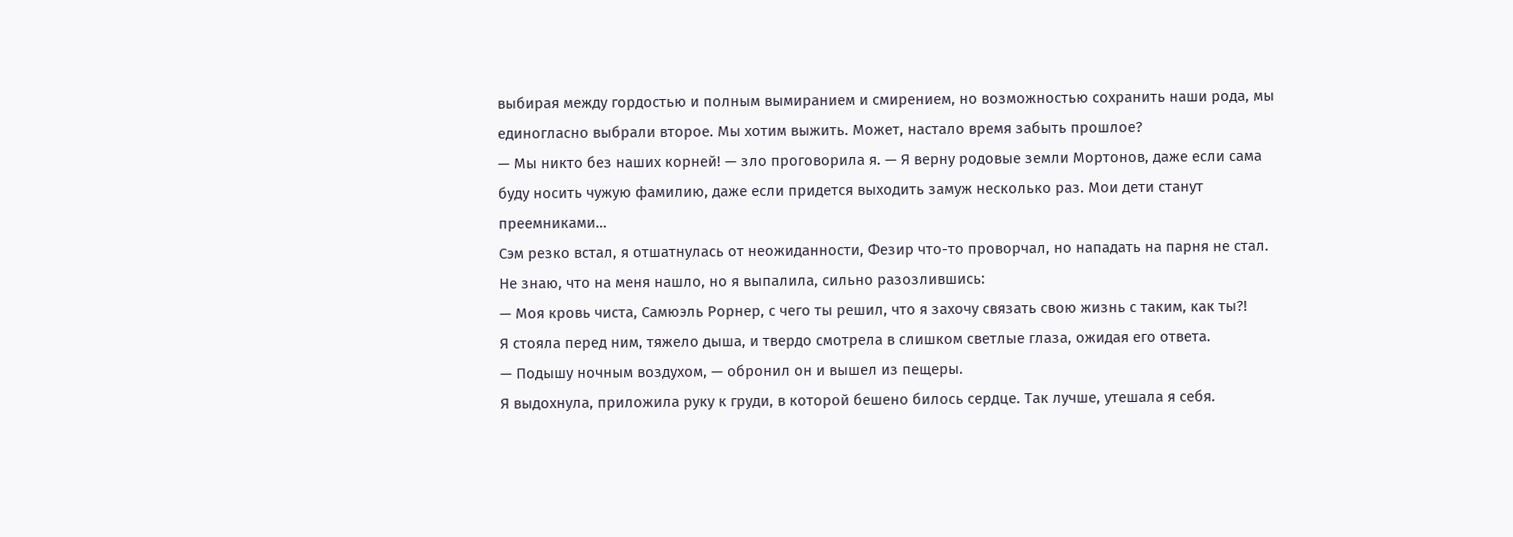выбирая между гордостью и полным вымиранием и смирением, но возможностью сохранить наши рода, мы единогласно выбрали второе. Мы хотим выжить. Может, настало время забыть прошлое?
— Мы никто без наших корней! — зло проговорила я. — Я верну родовые земли Мортонов, даже если сама буду носить чужую фамилию, даже если придется выходить замуж несколько раз. Мои дети станут преемниками…
Сэм резко встал, я отшатнулась от неожиданности, Фезир что-то проворчал, но нападать на парня не стал.
Не знаю, что на меня нашло, но я выпалила, сильно разозлившись:
— Моя кровь чиста, Самюэль Рорнер, с чего ты решил, что я захочу связать свою жизнь с таким, как ты?!
Я стояла перед ним, тяжело дыша, и твердо смотрела в слишком светлые глаза, ожидая его ответа.
— Подышу ночным воздухом, — обронил он и вышел из пещеры.
Я выдохнула, приложила руку к груди, в которой бешено билось сердце. Так лучше, утешала я себя.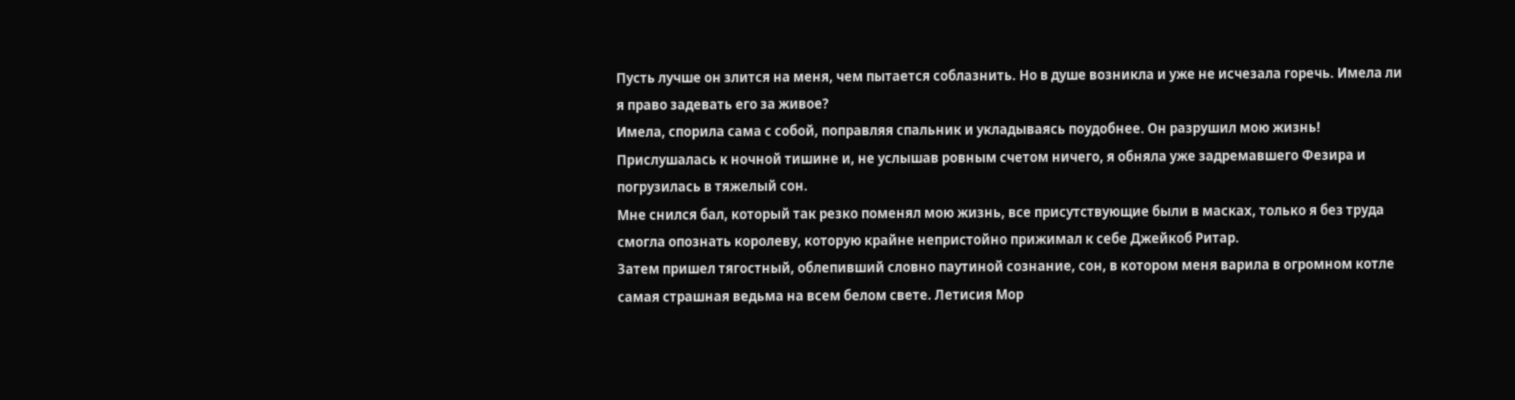Пусть лучше он злится на меня, чем пытается соблазнить. Но в душе возникла и уже не исчезала горечь. Имела ли я право задевать его за живое?
Имела, спорила сама с собой, поправляя спальник и укладываясь поудобнее. Он разрушил мою жизнь! Прислушалась к ночной тишине и, не услышав ровным счетом ничего, я обняла уже задремавшего Фезира и погрузилась в тяжелый сон.
Мне снился бал, который так резко поменял мою жизнь, все присутствующие были в масках, только я без труда смогла опознать королеву, которую крайне непристойно прижимал к себе Джейкоб Ритар.
Затем пришел тягостный, облепивший словно паутиной сознание, сон, в котором меня варила в огромном котле самая страшная ведьма на всем белом свете. Летисия Мор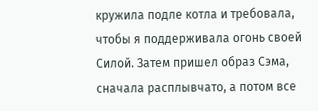кружила подле котла и требовала, чтобы я поддерживала огонь своей Силой. Затем пришел образ Сэма, сначала расплывчато, а потом все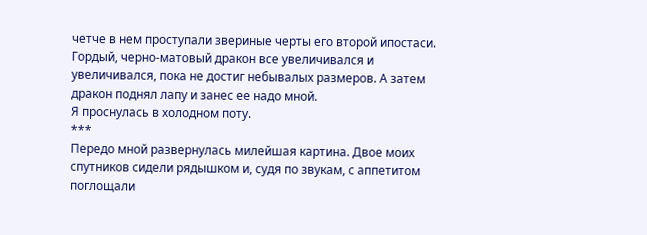четче в нем проступали звериные черты его второй ипостаси. Гордый, черно-матовый дракон все увеличивался и увеличивался, пока не достиг небывалых размеров. А затем дракон поднял лапу и занес ее надо мной.
Я проснулась в холодном поту.
***
Передо мной развернулась милейшая картина. Двое моих спутников сидели рядышком и, судя по звукам, с аппетитом поглощали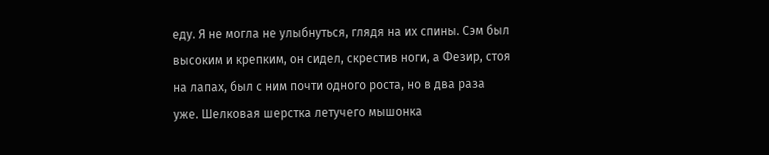еду. Я не могла не улыбнуться, глядя на их спины. Сэм был высоким и крепким, он сидел, скрестив ноги, а Фезир, стоя на лапах, был с ним почти одного роста, но в два раза уже. Шелковая шерстка летучего мышонка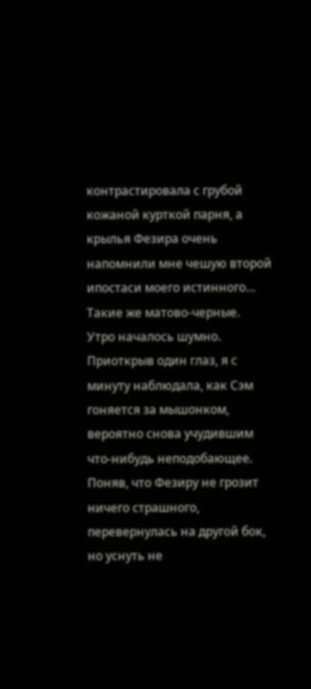контрастировала с грубой кожаной курткой парня, а крылья Фезира очень напомнили мне чешую второй ипостаси моего истинного… Такие же матово-черные.
Утро началось шумно. Приоткрыв один глаз, я с минуту наблюдала, как Сэм гоняется за мышонком, вероятно снова учудившим что-нибудь неподобающее. Поняв, что Фезиру не грозит ничего страшного, перевернулась на другой бок, но уснуть не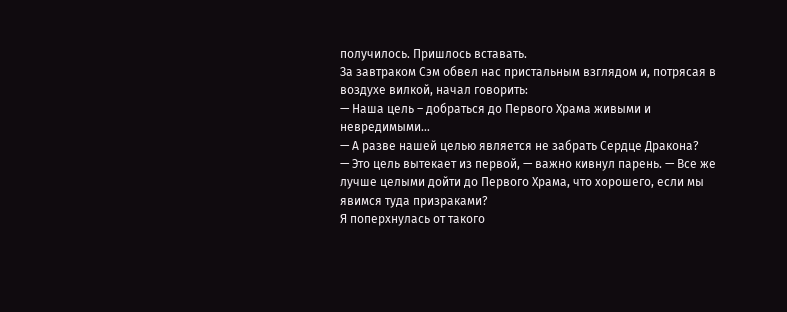получилось. Пришлось вставать.
За завтраком Сэм обвел нас пристальным взглядом и, потрясая в воздухе вилкой, начал говорить:
— Наша цель – добраться до Первого Храма живыми и невредимыми…
— А разве нашей целью является не забрать Сердце Дракона?
— Это цель вытекает из первой, — важно кивнул парень. — Все же лучше целыми дойти до Первого Храма, что хорошего, если мы явимся туда призраками?
Я поперхнулась от такого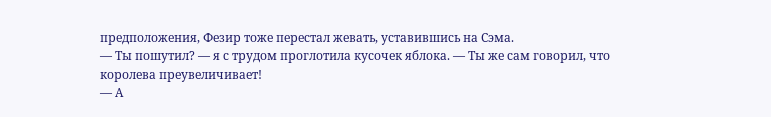предположения, Фезир тоже перестал жевать, уставившись на Сэма.
— Ты пошутил? — я с трудом проглотила кусочек яблока. — Ты же сам говорил, что королева преувеличивает!
— А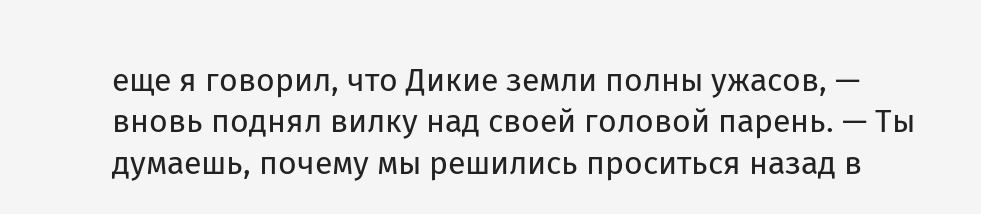еще я говорил, что Дикие земли полны ужасов, — вновь поднял вилку над своей головой парень. — Ты думаешь, почему мы решились проситься назад в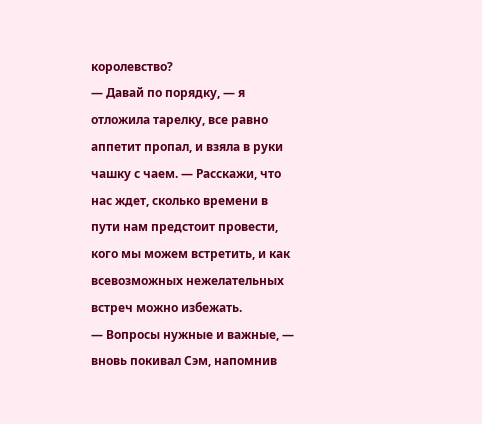королевство?
— Давай по порядку, — я отложила тарелку, все равно аппетит пропал, и взяла в руки чашку с чаем. — Расскажи, что нас ждет, сколько времени в пути нам предстоит провести, кого мы можем встретить, и как всевозможных нежелательных встреч можно избежать.
— Вопросы нужные и важные, — вновь покивал Сэм, напомнив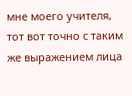мне моего учителя, тот вот точно с таким же выражением лица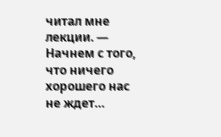читал мне лекции. — Начнем с того, что ничего хорошего нас не ждет…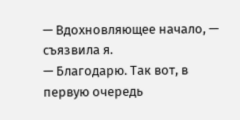— Вдохновляющее начало, — съязвила я.
— Благодарю. Так вот, в первую очередь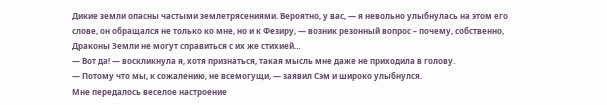Дикие земли опасны частыми землетрясениями. Вероятно, у вас, — я невольно улыбнулась на этом его слове, он обращался не только ко мне, но и к Фезиру, — возник резонный вопрос – почему, собственно, Драконы Земли не могут справиться с их же стихией…
— Вот да! — воскликнула я, хотя признаться, такая мысль мне даже не приходила в голову.
— Потому что мы, к сожалению, не всемогущи, — заявил Сэм и широко улыбнулся.
Мне передалось веселое настроение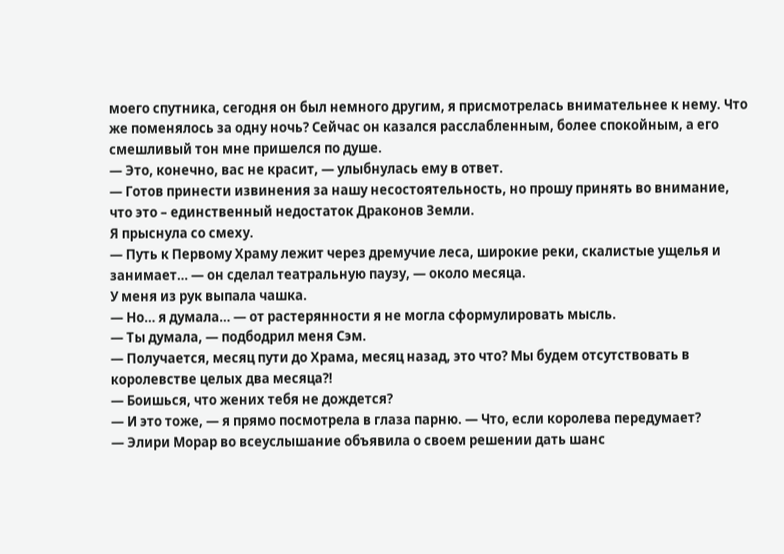моего спутника, сегодня он был немного другим, я присмотрелась внимательнее к нему. Что же поменялось за одну ночь? Сейчас он казался расслабленным, более спокойным, а его смешливый тон мне пришелся по душе.
— Это, конечно, вас не красит, — улыбнулась ему в ответ.
— Готов принести извинения за нашу несостоятельность, но прошу принять во внимание, что это – единственный недостаток Драконов Земли.
Я прыснула со смеху.
— Путь к Первому Храму лежит через дремучие леса, широкие реки, скалистые ущелья и занимает… — он сделал театральную паузу, — около месяца.
У меня из рук выпала чашка.
— Но… я думала… — от растерянности я не могла сформулировать мысль.
— Ты думала, — подбодрил меня Сэм.
— Получается, месяц пути до Храма, месяц назад, это что? Мы будем отсутствовать в королевстве целых два месяца?!
— Боишься, что жених тебя не дождется?
— И это тоже, — я прямо посмотрела в глаза парню. — Что, если королева передумает?
— Элири Морар во всеуслышание объявила о своем решении дать шанс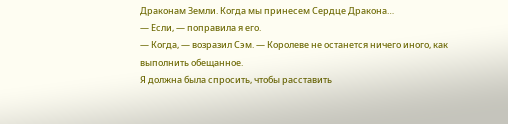Драконам Земли. Когда мы принесем Сердце Дракона…
— Если, — поправила я его.
— Когда, — возразил Сэм. — Королеве не останется ничего иного, как выполнить обещанное.
Я должна была спросить, чтобы расставить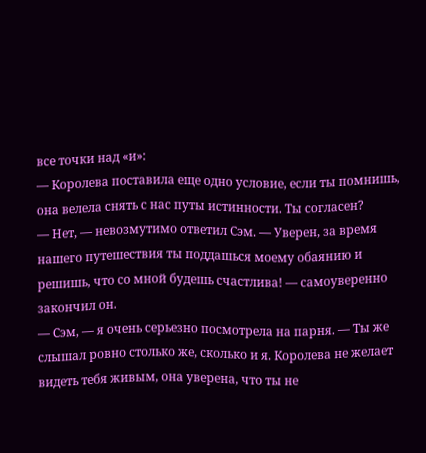все точки над «и»:
— Королева поставила еще одно условие, если ты помнишь, она велела снять с нас путы истинности. Ты согласен?
— Нет, — невозмутимо ответил Сэм. — Уверен, за время нашего путешествия ты поддашься моему обаянию и решишь, что со мной будешь счастлива! — самоуверенно закончил он.
— Сэм, — я очень серьезно посмотрела на парня. — Ты же слышал ровно столько же, сколько и я. Королева не желает видеть тебя живым, она уверена, что ты не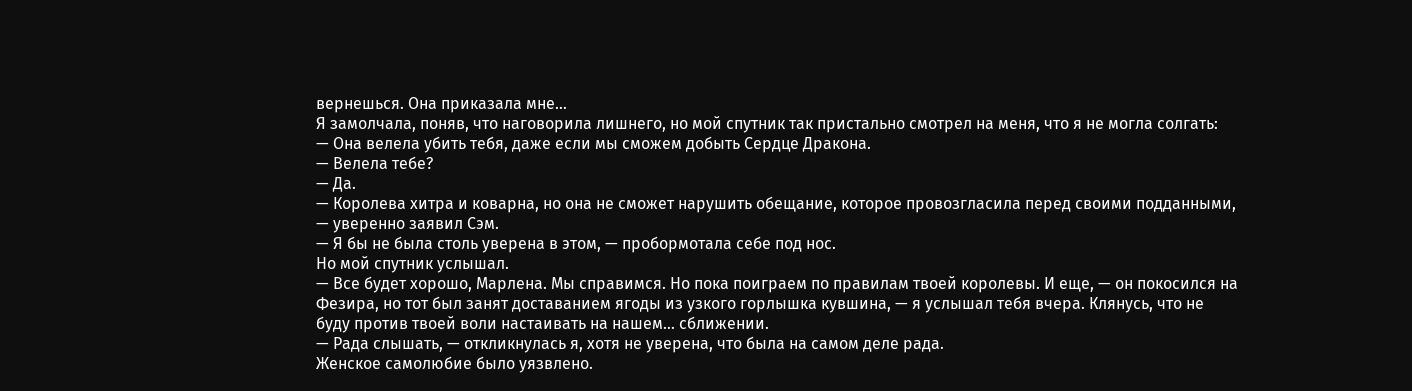вернешься. Она приказала мне…
Я замолчала, поняв, что наговорила лишнего, но мой спутник так пристально смотрел на меня, что я не могла солгать:
— Она велела убить тебя, даже если мы сможем добыть Сердце Дракона.
— Велела тебе?
— Да.
— Королева хитра и коварна, но она не сможет нарушить обещание, которое провозгласила перед своими подданными, — уверенно заявил Сэм.
— Я бы не была столь уверена в этом, — пробормотала себе под нос.
Но мой спутник услышал.
— Все будет хорошо, Марлена. Мы справимся. Но пока поиграем по правилам твоей королевы. И еще, — он покосился на Фезира, но тот был занят доставанием ягоды из узкого горлышка кувшина, — я услышал тебя вчера. Клянусь, что не буду против твоей воли настаивать на нашем… сближении.
— Рада слышать, — откликнулась я, хотя не уверена, что была на самом деле рада.
Женское самолюбие было уязвлено.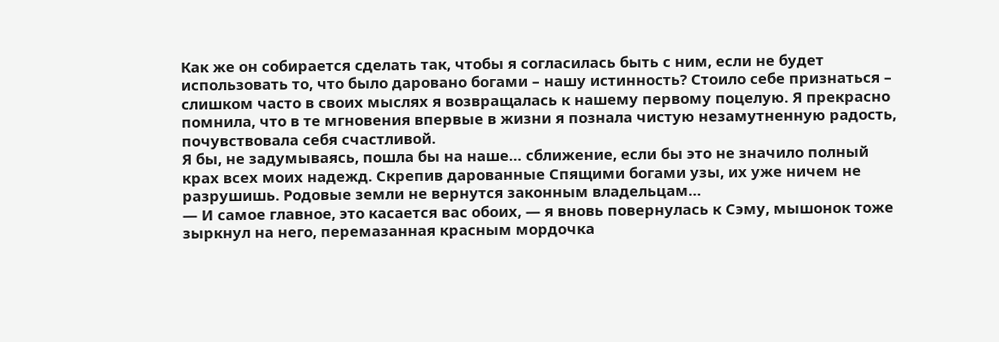Как же он собирается сделать так, чтобы я согласилась быть с ним, если не будет использовать то, что было даровано богами – нашу истинность? Стоило себе признаться – слишком часто в своих мыслях я возвращалась к нашему первому поцелую. Я прекрасно помнила, что в те мгновения впервые в жизни я познала чистую незамутненную радость, почувствовала себя счастливой.
Я бы, не задумываясь, пошла бы на наше… сближение, если бы это не значило полный крах всех моих надежд. Скрепив дарованные Спящими богами узы, их уже ничем не разрушишь. Родовые земли не вернутся законным владельцам…
— И самое главное, это касается вас обоих, — я вновь повернулась к Сэму, мышонок тоже зыркнул на него, перемазанная красным мордочка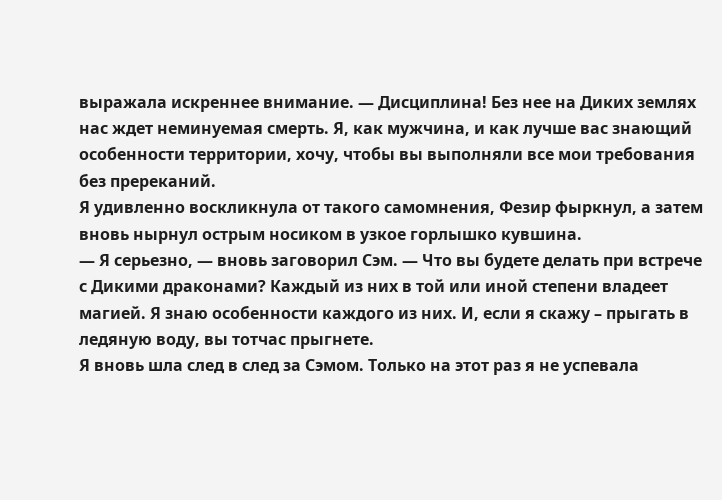выражала искреннее внимание. — Дисциплина! Без нее на Диких землях нас ждет неминуемая смерть. Я, как мужчина, и как лучше вас знающий особенности территории, хочу, чтобы вы выполняли все мои требования без пререканий.
Я удивленно воскликнула от такого самомнения, Фезир фыркнул, а затем вновь нырнул острым носиком в узкое горлышко кувшина.
— Я серьезно, — вновь заговорил Сэм. — Что вы будете делать при встрече с Дикими драконами? Каждый из них в той или иной степени владеет магией. Я знаю особенности каждого из них. И, если я скажу – прыгать в ледяную воду, вы тотчас прыгнете.
Я вновь шла след в след за Сэмом. Только на этот раз я не успевала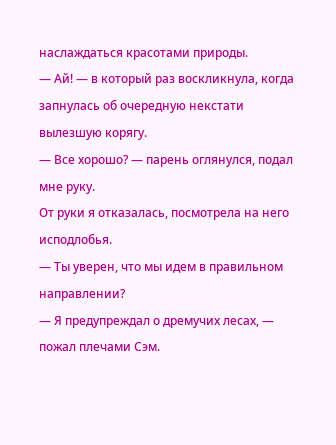наслаждаться красотами природы.
— Ай! — в который раз воскликнула, когда запнулась об очередную некстати вылезшую корягу.
— Все хорошо? — парень оглянулся, подал мне руку.
От руки я отказалась, посмотрела на него исподлобья.
— Ты уверен, что мы идем в правильном направлении?
— Я предупреждал о дремучих лесах, — пожал плечами Сэм.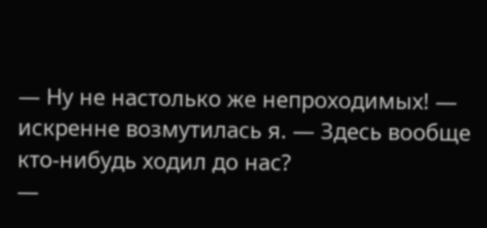— Ну не настолько же непроходимых! — искренне возмутилась я. — Здесь вообще кто-нибудь ходил до нас?
—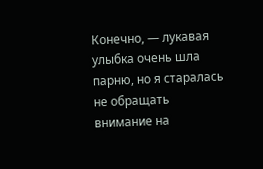Конечно, — лукавая улыбка очень шла парню, но я старалась не обращать внимание на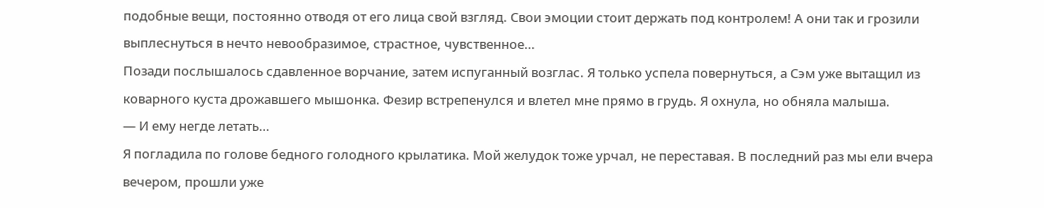подобные вещи, постоянно отводя от его лица свой взгляд. Свои эмоции стоит держать под контролем! А они так и грозили выплеснуться в нечто невообразимое, страстное, чувственное…
Позади послышалось сдавленное ворчание, затем испуганный возглас. Я только успела повернуться, а Сэм уже вытащил из коварного куста дрожавшего мышонка. Фезир встрепенулся и влетел мне прямо в грудь. Я охнула, но обняла малыша.
— И ему негде летать…
Я погладила по голове бедного голодного крылатика. Мой желудок тоже урчал, не переставая. В последний раз мы ели вчера вечером, прошли уже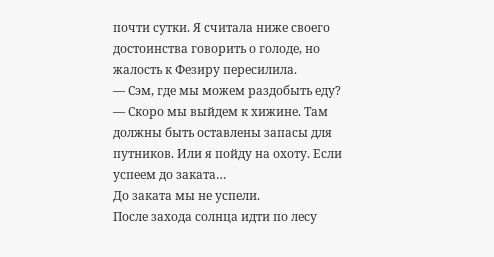почти сутки. Я считала ниже своего достоинства говорить о голоде, но жалость к Фезиру пересилила.
— Сэм, где мы можем раздобыть еду?
— Скоро мы выйдем к хижине. Там должны быть оставлены запасы для путников. Или я пойду на охоту. Если успеем до заката…
До заката мы не успели.
После захода солнца идти по лесу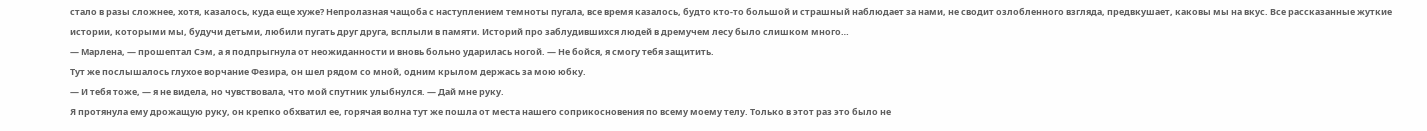стало в разы сложнее, хотя, казалось, куда еще хуже? Непролазная чащоба с наступлением темноты пугала, все время казалось, будто кто-то большой и страшный наблюдает за нами, не сводит озлобленного взгляда, предвкушает, каковы мы на вкус. Все рассказанные жуткие истории, которыми мы, будучи детьми, любили пугать друг друга, всплыли в памяти. Историй про заблудившихся людей в дремучем лесу было слишком много…
— Марлена, — прошептал Сэм, а я подпрыгнула от неожиданности и вновь больно ударилась ногой. — Не бойся, я смогу тебя защитить.
Тут же послышалось глухое ворчание Фезира, он шел рядом со мной, одним крылом держась за мою юбку.
— И тебя тоже, — я не видела, но чувствовала, что мой спутник улыбнулся. — Дай мне руку.
Я протянула ему дрожащую руку, он крепко обхватил ее, горячая волна тут же пошла от места нашего соприкосновения по всему моему телу. Только в этот раз это было не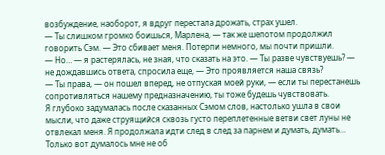возбуждение, наоборот, я вдруг перестала дрожать, страх ушел.
— Ты слишком громко боишься, Марлена, — так же шепотом продолжил говорить Сэм. — Это сбивает меня. Потерпи немного, мы почти пришли.
— Но… — я растерялась, не зная, что сказать на это. — Ты разве чувствуешь? — не дождавшись ответа, спросила еще, — Это проявляется наша связь?
— Ты права, — он пошел вперед, не отпуская моей руки, — если ты перестанешь сопротивляться нашему предназначению, ты тоже будешь чувствовать.
Я глубоко задумалась после сказанных Сэмом слов, настолько ушла в свои мысли, что даже струящийся сквозь густо переплетенные ветви свет луны не отвлекал меня. Я продолжала идти след в след за парнем и думать, думать…
Только вот думалось мне не об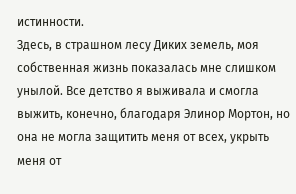истинности.
Здесь, в страшном лесу Диких земель, моя собственная жизнь показалась мне слишком унылой. Все детство я выживала и смогла выжить, конечно, благодаря Элинор Мортон, но она не могла защитить меня от всех, укрыть меня от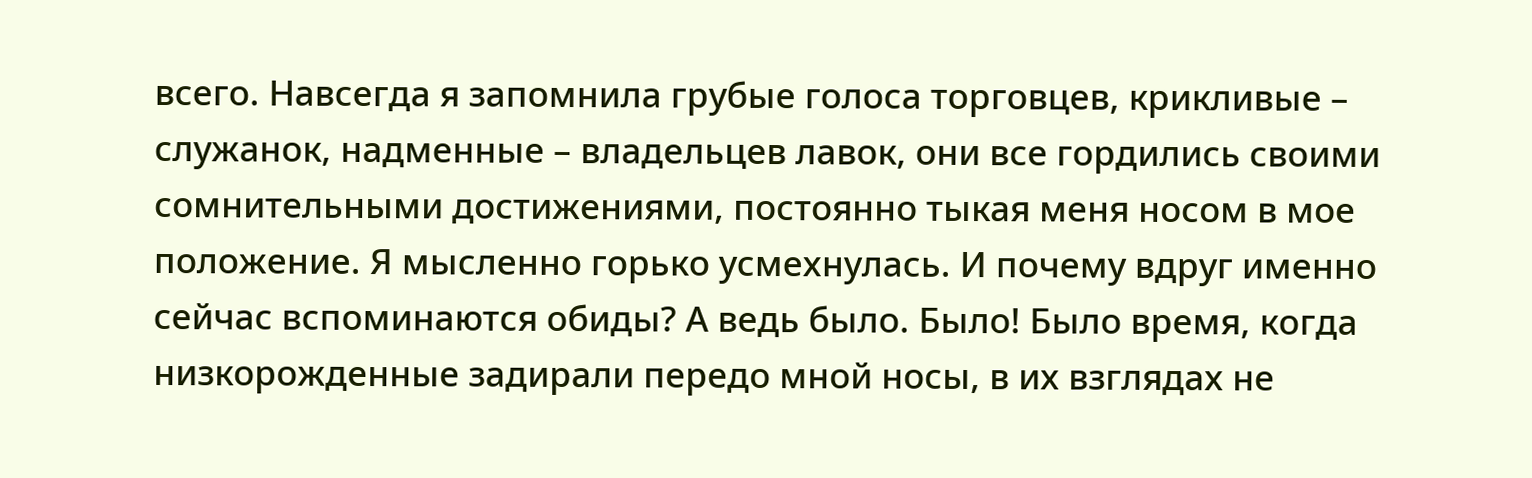всего. Навсегда я запомнила грубые голоса торговцев, крикливые – служанок, надменные – владельцев лавок, они все гордились своими сомнительными достижениями, постоянно тыкая меня носом в мое положение. Я мысленно горько усмехнулась. И почему вдруг именно сейчас вспоминаются обиды? А ведь было. Было! Было время, когда низкорожденные задирали передо мной носы, в их взглядах не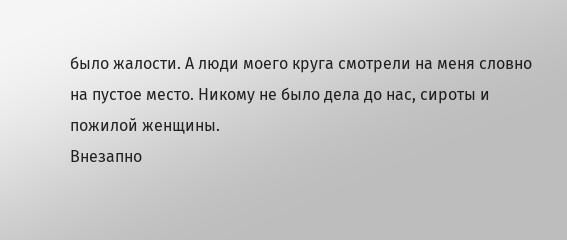было жалости. А люди моего круга смотрели на меня словно на пустое место. Никому не было дела до нас, сироты и пожилой женщины.
Внезапно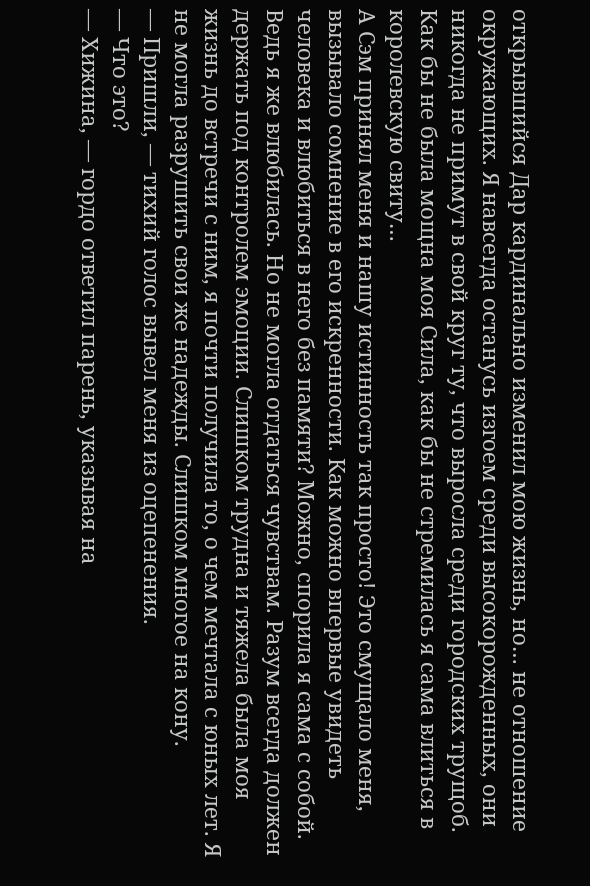открывшийся Дар кардинально изменил мою жизнь, но… не отношение окружающих. Я навсегда останусь изгоем среди высокорожденных, они никогда не примут в свой круг ту, что выросла среди городских трущоб. Как бы не была мощна моя Сила, как бы не стремилась я сама влиться в королевскую свиту…
А Сэм принял меня и нашу истинность так просто! Это смущало меня, вызывало сомнение в его искренности. Как можно впервые увидеть человека и влюбиться в него без памяти? Можно, спорила я сама с собой. Ведь я же влюбилась. Но не могла отдаться чувствам. Разум всегда должен держать под контролем эмоции. Слишком трудна и тяжела была моя жизнь до встречи с ним, я почти получила то, о чем мечтала с юных лет. Я не могла разрушить свои же надежды. Слишком многое на кону.
— Пришли, — тихий голос вывел меня из оцепенения.
— Что это?
— Хижина, — гордо ответил парень, указывая на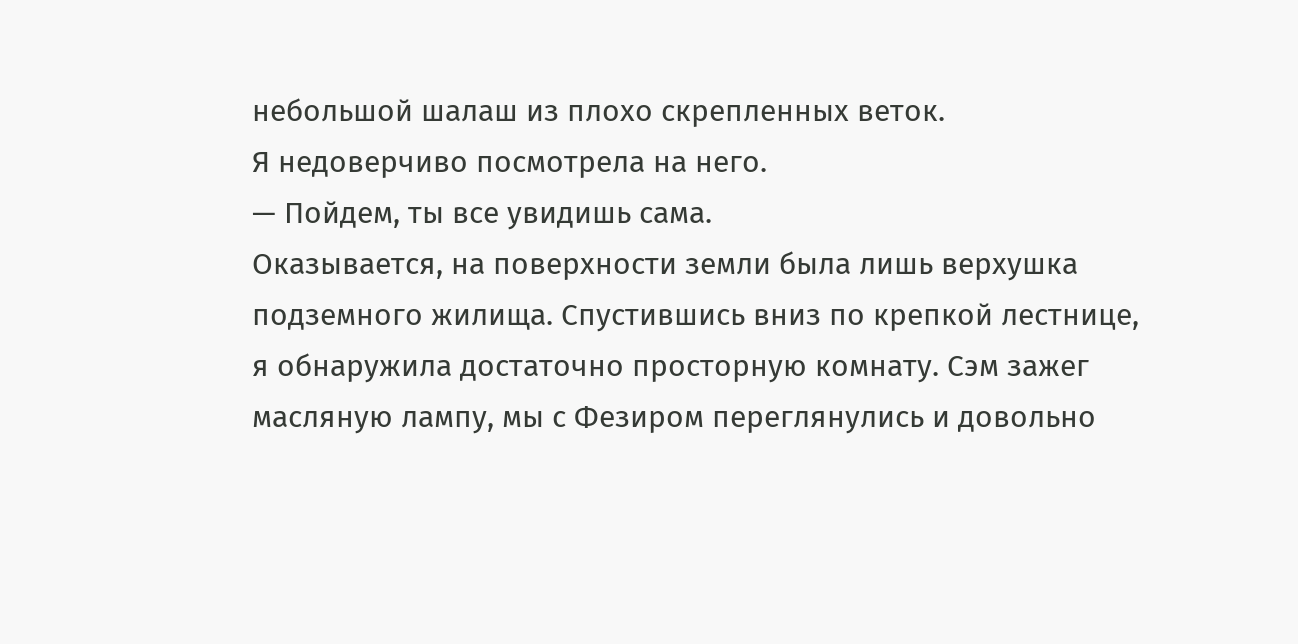небольшой шалаш из плохо скрепленных веток.
Я недоверчиво посмотрела на него.
— Пойдем, ты все увидишь сама.
Оказывается, на поверхности земли была лишь верхушка подземного жилища. Спустившись вниз по крепкой лестнице, я обнаружила достаточно просторную комнату. Сэм зажег масляную лампу, мы с Фезиром переглянулись и довольно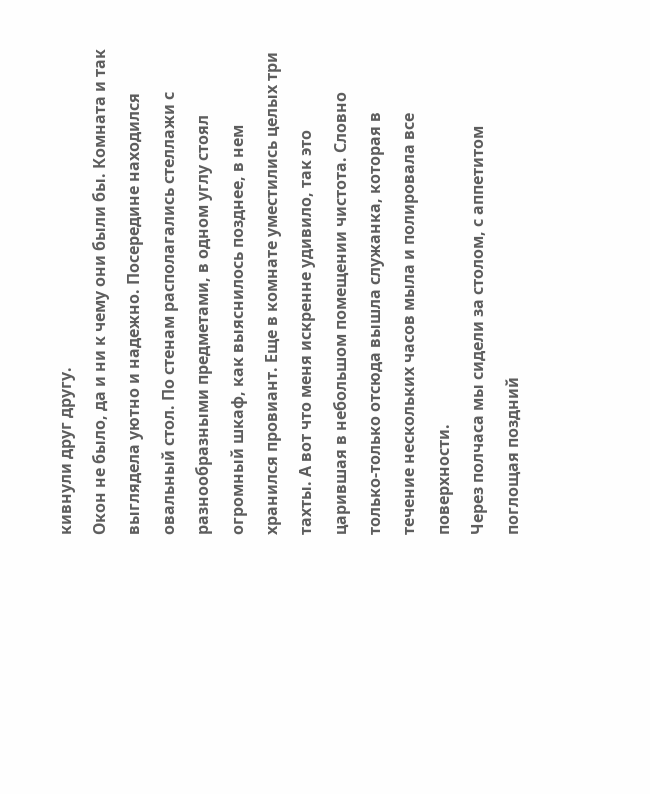кивнули друг другу.
Окон не было, да и ни к чему они были бы. Комната и так выглядела уютно и надежно. Посередине находился овальный стол. По стенам располагались стеллажи с разнообразными предметами, в одном углу стоял огромный шкаф, как выяснилось позднее, в нем хранился провиант. Еще в комнате уместились целых три тахты. А вот что меня искренне удивило, так это царившая в небольшом помещении чистота. Словно только-только отсюда вышла служанка, которая в течение нескольких часов мыла и полировала все поверхности.
Через полчаса мы сидели за столом, с аппетитом поглощая поздний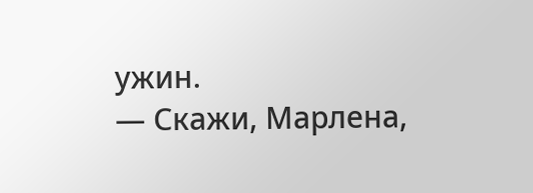ужин.
— Скажи, Марлена,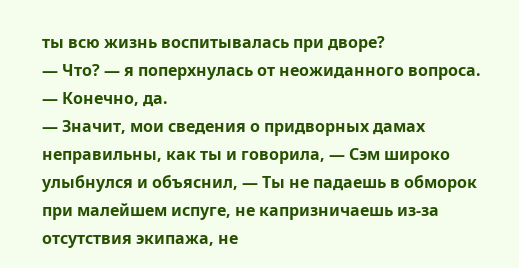ты всю жизнь воспитывалась при дворе?
— Что? — я поперхнулась от неожиданного вопроса. — Конечно, да.
— Значит, мои сведения о придворных дамах неправильны, как ты и говорила, — Сэм широко улыбнулся и объяснил, — Ты не падаешь в обморок при малейшем испуге, не капризничаешь из-за отсутствия экипажа, не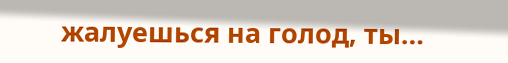жалуешься на голод, ты…